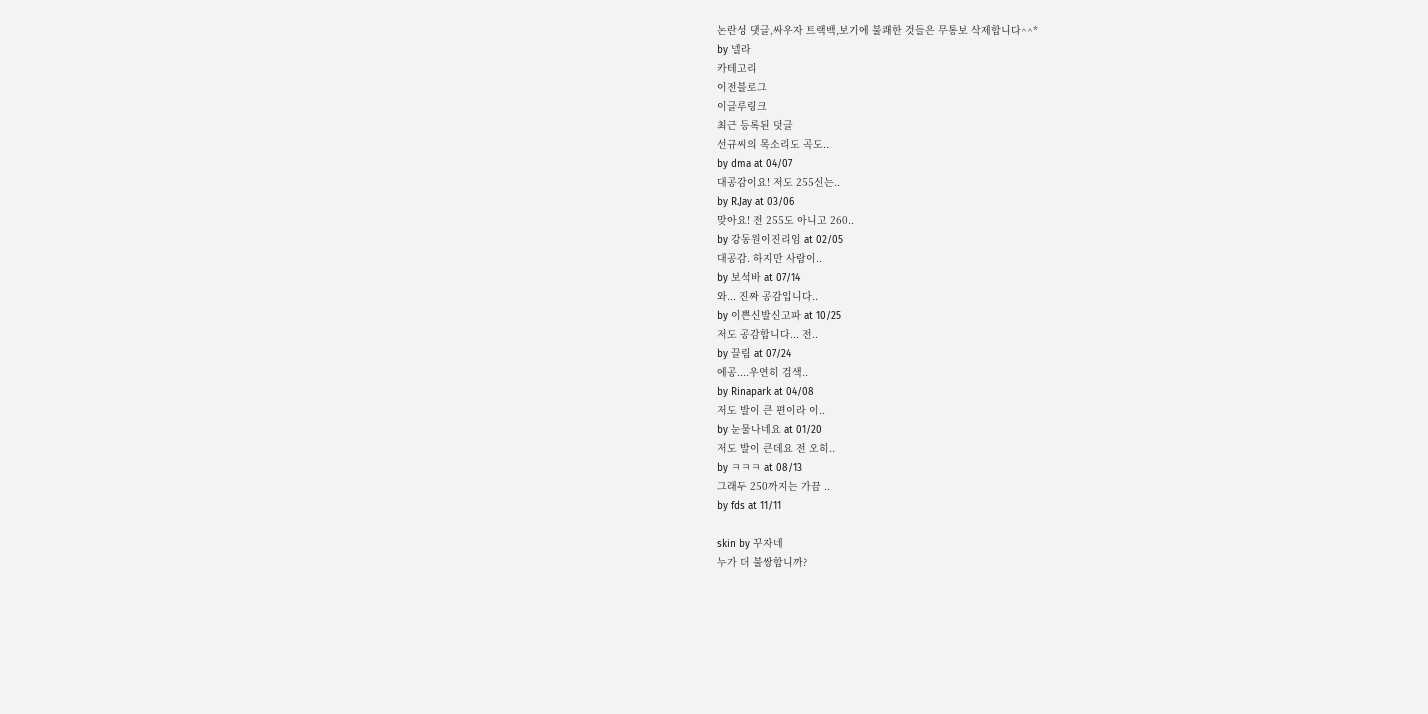논란성 댓글,싸우자 트랙백,보기에 불쾌한 것들은 무통보 삭제합니다^^*
by 넬라
카테고리
이전블로그
이글루링크
최근 등록된 덧글
선규씨의 목소리도 곡도..
by dma at 04/07
대공감이요! 저도 255신는..
by R.Jay at 03/06
맞아요! 전 255도 아니고 260..
by 강동원이진리임 at 02/05
대공감. 하지만 사람이..
by 보석바 at 07/14
와... 진짜 공감입니다..
by 이쁜신발신고파 at 10/25
저도 공감합니다... 전..
by 끌림 at 07/24
에공....우연히 검색..
by Rinapark at 04/08
저도 발이 큰 편이라 이..
by 눈물나네요 at 01/20
저도 발이 큰데요 전 오히..
by ㅋㅋㅋ at 08/13
그래두 250까지는 가끔 ..
by fds at 11/11

skin by 꾸자네
누가 더 불쌍합니까?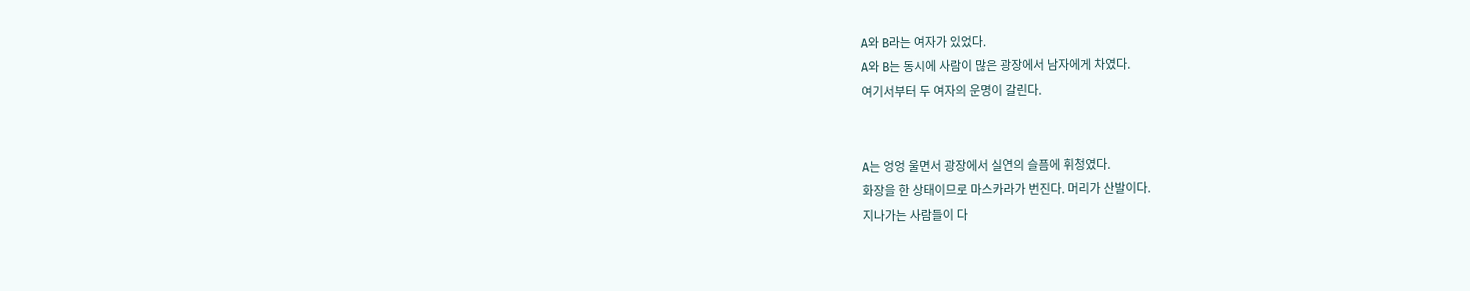A와 B라는 여자가 있었다.
A와 B는 동시에 사람이 많은 광장에서 남자에게 차였다.
여기서부터 두 여자의 운명이 갈린다.


A는 엉엉 울면서 광장에서 실연의 슬픔에 휘청였다.
화장을 한 상태이므로 마스카라가 번진다. 머리가 산발이다.
지나가는 사람들이 다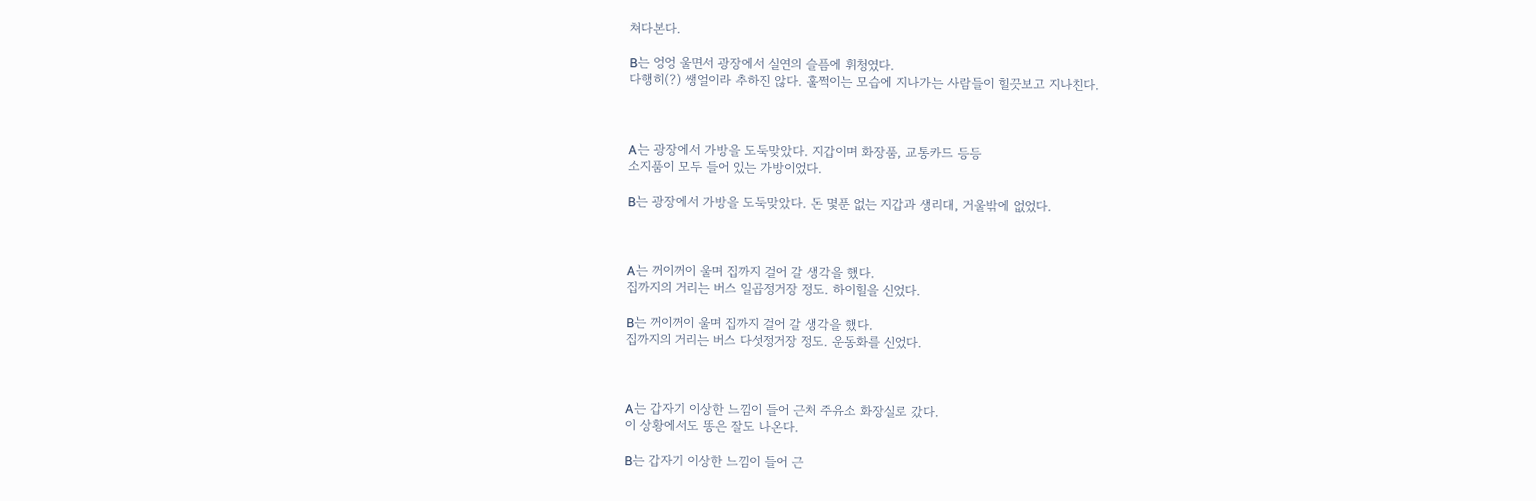쳐다본다.

B는 엉엉 울면서 광장에서 실연의 슬픔에 휘청였다.
다행히(?) 쌩얼이라 추하진 않다. 훌쩍이는 모습에 지나가는 사람들이 힐끗보고 지나친다.



A는 광장에서 가방을 도둑맞았다. 지갑이며 화장품, 교통카드 등등
소지품이 모두 들어 있는 가방이었다.

B는 광장에서 가방을 도둑맞았다. 돈 몇푼 없는 지갑과 생리대, 거울밖에 없었다.



A는 꺼이꺼이 울며 집까지 걸어 갈 생각을 했다.
집까지의 거리는 버스 일곱정거장 정도. 하이힐을 신었다.

B는 꺼이꺼이 울며 집까지 걸어 갈 생각을 했다.
집까지의 거리는 버스 다섯정거장 정도. 운동화를 신었다.



A는 갑자기 이상한 느낌이 들어 근처 주유소 화장실로 갔다.
이 상황에서도 똥은 잘도 나온다.

B는 갑자기 이상한 느낌이 들어 근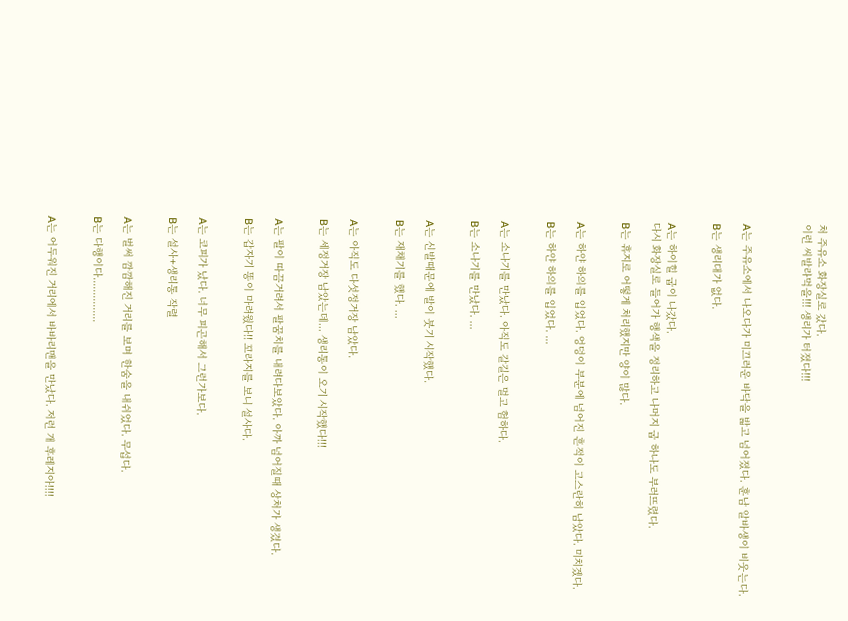처 주유소 화장실로 갔다.
이런 씨발라먹을!!! 생리가 터졌다!!!



A는 주유소에서 나오다가 미끄러운 바닥을 밟고 넘어졌다. 훈남 알바생이 비웃는다.

B는 생리대가 없다.


A는 하이힐 굽이 나갔다.
다시 화장실로 들어가 행색을 정리하고 나머지 굽 하나도 부러뜨렸다.

B는 휴지로 어떻게 처리했지만 양이 많다.


A는 하얀 하의를 입었다. 엉덩이 부분에 넘어진 흔적이 고스란히 남았다. 미치겠다.

B는 하얀 하의를 입었다. ...


A는 소나기를 만났다. 아직도 갈길은 멀고 험하다.

B는 소나기를 만났다. ...


A는 신발때문에 발이 붓기 시작했다.

B는 재채기를 했다. ...


A는 아직도 다섯정거장 남았다.

B는 세정거장 남았는데... 생리통이 오기 시작했다!!!


A는 팔이 따끔거려서 팔꿈치를 내려다보았다. 아까 넘어질때 상처가 생겼다.

B는 갑자기 똥이 마려웠다!! 꼬라지를 보니 설사다.


A는 코피가 났다. 너무 피곤해서 그런가보다.

B는 설사+생리통 작렬


A는 벌써 깜깜해진 거리를 보며 한숨을 내쉬었다. 무섭다.

B는 다행이다...............


A는 어두워진 거리에서 바바리맨을 만났다. 저런 개 후레지아!!!!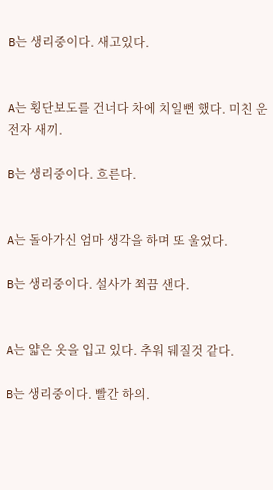B는 생리중이다. 새고있다.


A는 횡단보도를 건너다 차에 치일뻔 했다. 미친 운전자 새끼.

B는 생리중이다. 흐른다.


A는 돌아가신 엄마 생각을 하며 또 울었다.

B는 생리중이다. 설사가 쬐끔 샌다.


A는 얇은 옷을 입고 있다. 추워 뒈질것 같다.

B는 생리중이다. 빨간 하의.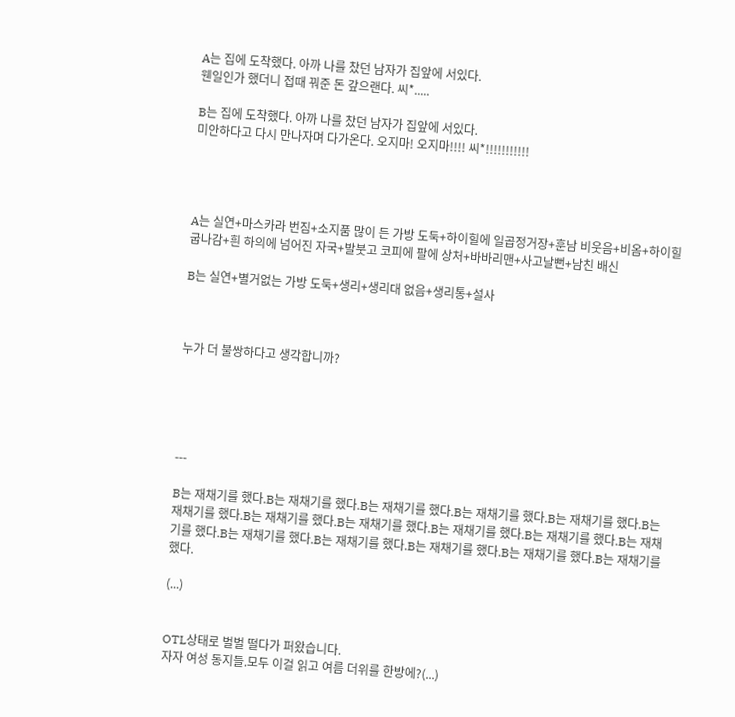A는 집에 도착했다. 아까 나를 찼던 남자가 집앞에 서있다.
웬일인가 했더니 접때 꿔준 돈 갚으랜다. 씨*.....

B는 집에 도착했다. 아까 나를 찼던 남자가 집앞에 서있다.
미안하다고 다시 만나자며 다가온다. 오지마! 오지마!!!! 씨*!!!!!!!!!!!




A는 실연+마스카라 번짐+소지품 많이 든 가방 도둑+하이힐에 일곱정거장+훈남 비웃음+비옴+하이힐 굽나감+흰 하의에 넘어진 자국+발붓고 코피에 팔에 상처+바바리맨+사고날뻔+남친 배신

B는 실연+별거없는 가방 도둑+생리+생리대 없음+생리통+설사



누가 더 불쌍하다고 생각합니까?





---

B는 재채기를 했다.B는 재채기를 했다.B는 재채기를 했다.B는 재채기를 했다.B는 재채기를 했다.B는 재채기를 했다.B는 재채기를 했다.B는 재채기를 했다.B는 재채기를 했다.B는 재채기를 했다.B는 재채기를 했다.B는 재채기를 했다.B는 재채기를 했다.B는 재채기를 했다.B는 재채기를 했다.B는 재채기를 했다.

(...)


OTL상태로 벌벌 떨다가 퍼왔습니다.
자자 여성 동지들.모두 이걸 읽고 여름 더위를 한방에?(...)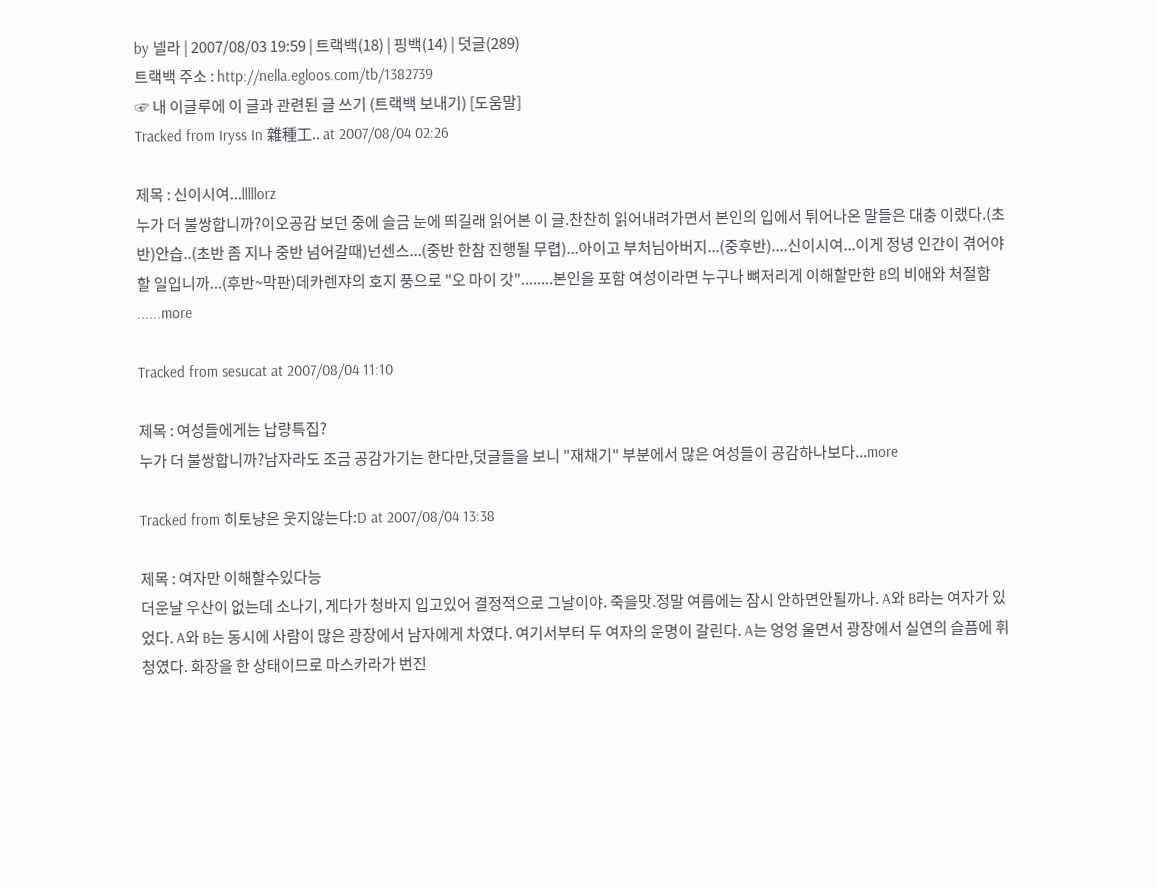by 넬라 | 2007/08/03 19:59 | 트랙백(18) | 핑백(14) | 덧글(289)
트랙백 주소 : http://nella.egloos.com/tb/1382739
☞ 내 이글루에 이 글과 관련된 글 쓰기 (트랙백 보내기) [도움말]
Tracked from Iryss In 雜種工.. at 2007/08/04 02:26

제목 : 신이시여...lllllorz
누가 더 불쌍합니까?이오공감 보던 중에 슬금 눈에 띄길래 읽어본 이 글.찬찬히 읽어내려가면서 본인의 입에서 튀어나온 말들은 대충 이랬다.(초반)안습..(초반 좀 지나 중반 넘어갈때)넌센스...(중반 한참 진행될 무렵)...아이고 부처님아버지...(중후반)....신이시여...이게 정녕 인간이 겪어야할 일입니까...(후반~막판)데카렌쟈의 호지 풍으로 "오 마이 갓"........본인을 포함 여성이라면 누구나 뼈저리게 이해할만한 B의 비애와 처절함 ......more

Tracked from sesucat at 2007/08/04 11:10

제목 : 여성들에게는 납량특집?
누가 더 불쌍합니까?남자라도 조금 공감가기는 한다만,덧글들을 보니 "재채기" 부분에서 많은 여성들이 공감하나보다...more

Tracked from 히토냥은 웃지않는다:D at 2007/08/04 13:38

제목 : 여자만 이해할수있다능
더운날 우산이 없는데 소나기, 게다가 청바지 입고있어 결정적으로 그날이야. 죽을맛.정말 여름에는 잠시 안하면안될까나. A와 B라는 여자가 있었다. A와 B는 동시에 사람이 많은 광장에서 남자에게 차였다. 여기서부터 두 여자의 운명이 갈린다. A는 엉엉 울면서 광장에서 실연의 슬픔에 휘청였다. 화장을 한 상태이므로 마스카라가 번진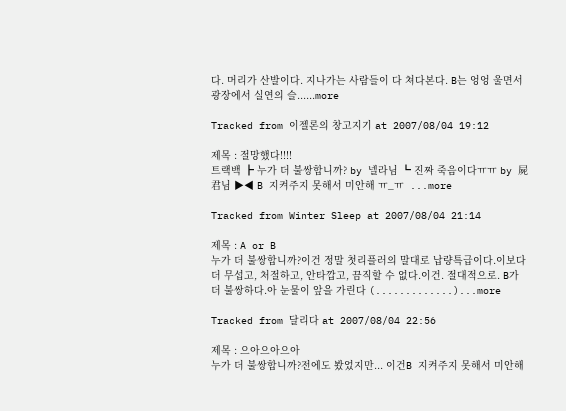다. 머리가 산발이다. 지나가는 사람들이 다 쳐다본다. B는 엉엉 울면서 광장에서 실연의 슬......more

Tracked from 이젤론의 창고지기 at 2007/08/04 19:12

제목 : 절망했다!!!!
트랙백 ┣ 누가 더 불쌍합니까? by 넬라님 ┗ 진짜 죽음이다ㅠㅠ by 屍君님 ▶◀ B 지켜주지 못해서 미안해 ㅠ_ㅠ  ...more

Tracked from Winter Sleep at 2007/08/04 21:14

제목 : A or B
누가 더 불쌍합니까?이건 정말 첫리플러의 말대로 납량특급이다.이보다 더 무섭고, 처절하고, 안타깝고, 끔직할 수 없다.이건. 절대적으로. B가 더 불쌍하다.아 눈물이 앞을 가린다 (.............)...more

Tracked from 달리다 at 2007/08/04 22:56

제목 : 으아으아으아
누가 더 불쌍합니까?전에도 봤었지만... 이건B 지켜주지 못해서 미안해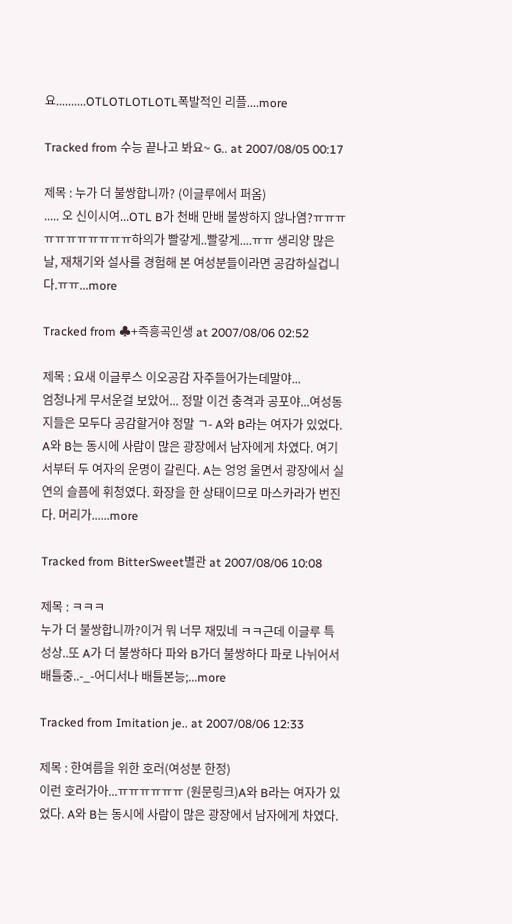요..........OTLOTLOTLOTL폭발적인 리플....more

Tracked from 수능 끝나고 봐요~ G.. at 2007/08/05 00:17

제목 : 누가 더 불쌍합니까? (이글루에서 퍼옴)
..... 오 신이시여...OTL B가 천배 만배 불쌍하지 않나염?ㅠㅠㅠㅠㅠㅠㅠㅠㅠㅠㅠ하의가 빨갛게..빨갛게....ㅠㅠ 생리양 많은날, 재채기와 설사를 경험해 본 여성분들이라면 공감하실겁니다.ㅠㅠ...more

Tracked from ♣+즉흥곡인생 at 2007/08/06 02:52

제목 : 요새 이글루스 이오공감 자주들어가는데말야...
엄청나게 무서운걸 보았어... 정말 이건 충격과 공포야...여성동지들은 모두다 공감할거야 정말 ㄱ- A와 B라는 여자가 있었다. A와 B는 동시에 사람이 많은 광장에서 남자에게 차였다. 여기서부터 두 여자의 운명이 갈린다. A는 엉엉 울면서 광장에서 실연의 슬픔에 휘청였다. 화장을 한 상태이므로 마스카라가 번진다. 머리가......more

Tracked from BitterSweet별관 at 2007/08/06 10:08

제목 : ㅋㅋㅋ
누가 더 불쌍합니까?이거 뭐 너무 재밌네 ㅋㅋ근데 이글루 특성상..또 A가 더 불쌍하다 파와 B가더 불쌍하다 파로 나뉘어서 배틀중..-_-어디서나 배틀본능;...more

Tracked from Imitation je.. at 2007/08/06 12:33

제목 : 한여름을 위한 호러(여성분 한정)
이런 호러가아...ㅠㅠㅠㅠㅠㅠ (원문링크)A와 B라는 여자가 있었다. A와 B는 동시에 사람이 많은 광장에서 남자에게 차였다.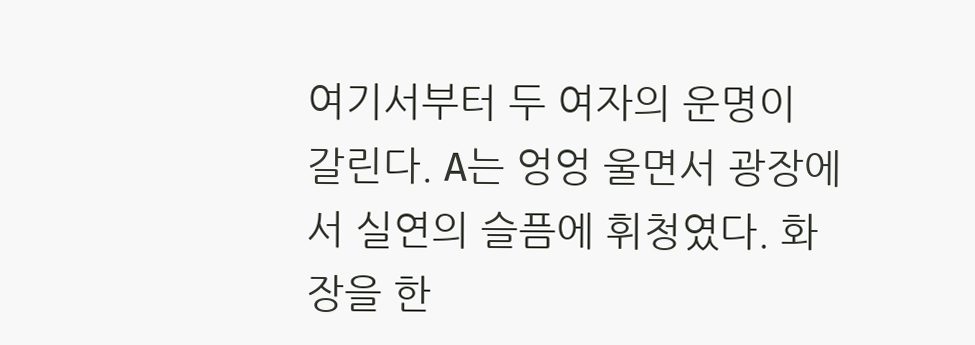여기서부터 두 여자의 운명이 갈린다. A는 엉엉 울면서 광장에서 실연의 슬픔에 휘청였다. 화장을 한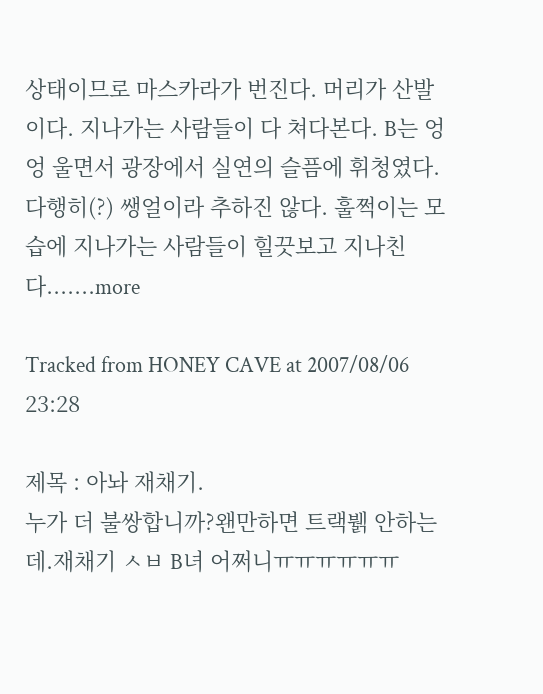상태이므로 마스카라가 번진다. 머리가 산발이다. 지나가는 사람들이 다 쳐다본다. B는 엉엉 울면서 광장에서 실연의 슬픔에 휘청였다. 다행히(?) 쌩얼이라 추하진 않다. 훌쩍이는 모습에 지나가는 사람들이 힐끗보고 지나친다.......more

Tracked from HONEY CAVE at 2007/08/06 23:28

제목 : 아놔 재채기.
누가 더 불쌍합니까?왠만하면 트랙뷁 안하는데.재채기 ㅅㅂ B녀 어쩌니ㅠㅠㅠㅠㅠㅠ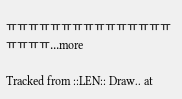ㅠㅠㅠㅠㅠㅠㅠㅠㅠㅠㅠㅠㅠㅠㅠㅠㅠㅠㅠ...more

Tracked from ::LEN:: Draw.. at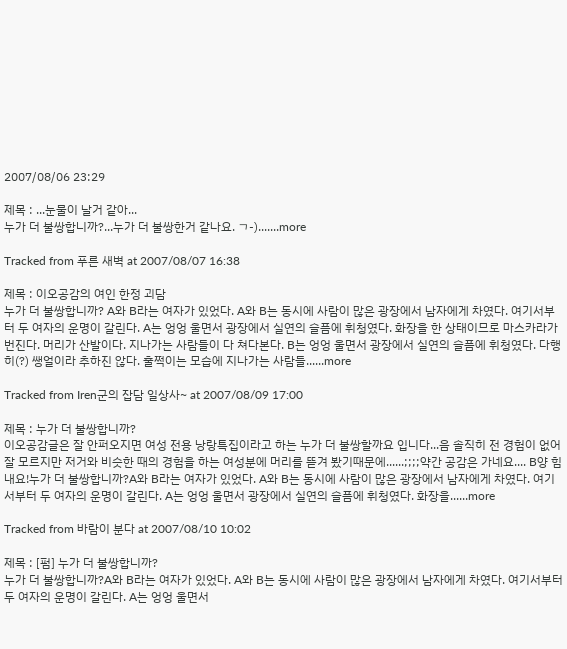2007/08/06 23:29

제목 : ...눈물이 날거 같아...
누가 더 불쌍합니까?...누가 더 불쌍한거 같나요. ㄱ-).......more

Tracked from 푸른 새벽 at 2007/08/07 16:38

제목 : 이오공감의 여인 한정 괴담
누가 더 불쌍합니까? A와 B라는 여자가 있었다. A와 B는 동시에 사람이 많은 광장에서 남자에게 차였다. 여기서부터 두 여자의 운명이 갈린다. A는 엉엉 울면서 광장에서 실연의 슬픔에 휘청였다. 화장을 한 상태이므로 마스카라가 번진다. 머리가 산발이다. 지나가는 사람들이 다 쳐다본다. B는 엉엉 울면서 광장에서 실연의 슬픔에 휘청였다. 다행히(?) 쌩얼이라 추하진 않다. 훌쩍이는 모습에 지나가는 사람들......more

Tracked from Iren군의 잡담 일상사~ at 2007/08/09 17:00

제목 : 누가 더 불쌍합니까?
이오공감글은 잘 안퍼오지면 여성 전용 낭랑특집이라고 하는 누가 더 불쌍할까요 입니다...음 솔직히 전 경험이 없어 잘 모르지만 저거와 비슷한 때의 경험을 하는 여성분에 머리를 뜯겨 봤기때문에......;;;;약간 공감은 가네요.... B양 힘내요!누가 더 불쌍합니까?A와 B라는 여자가 있었다. A와 B는 동시에 사람이 많은 광장에서 남자에게 차였다. 여기서부터 두 여자의 운명이 갈린다. A는 엉엉 울면서 광장에서 실연의 슬픔에 휘청였다. 화장을......more

Tracked from 바람이 분다 at 2007/08/10 10:02

제목 : [펌] 누가 더 불쌍합니까?
누가 더 불쌍합니까?A와 B라는 여자가 있었다. A와 B는 동시에 사람이 많은 광장에서 남자에게 차였다. 여기서부터 두 여자의 운명이 갈린다. A는 엉엉 울면서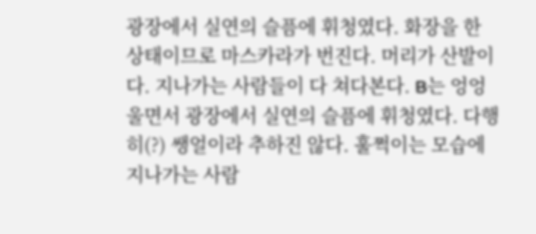광장에서 실연의 슬픔에 휘청였다. 화장을 한 상태이므로 마스카라가 번진다. 머리가 산발이다. 지나가는 사람들이 다 쳐다본다. B는 엉엉 울면서 광장에서 실연의 슬픔에 휘청였다. 다행히(?) 쌩얼이라 추하진 않다. 훌쩍이는 모습에 지나가는 사람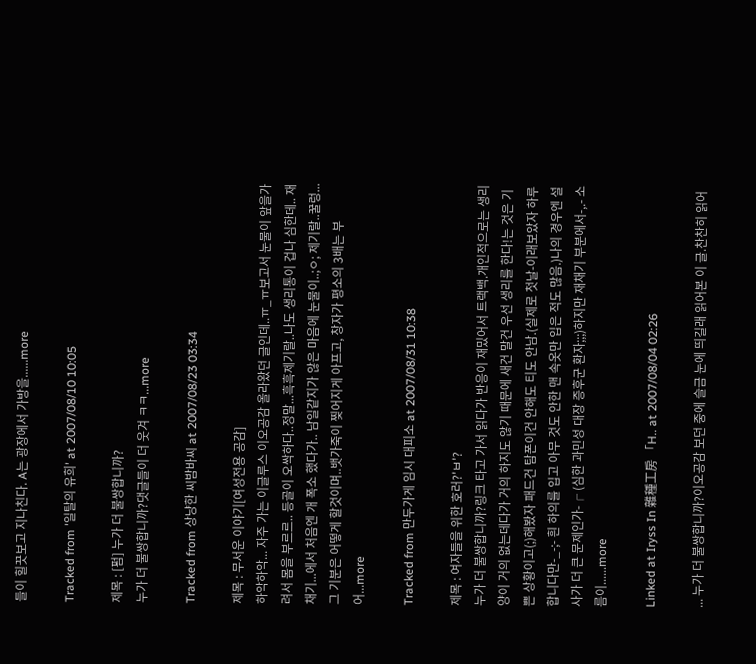들이 힐끗보고 지나친다. A는 광장에서 가방을......more

Tracked from '일탈의 유희' at 2007/08/10 10:05

제목 : [펌] 누가 더 불쌍합니까?
누가 더 불쌍합니까?댓글들이 더 웃겨 ㅋㅋ...more

Tracked from 상냥한 씨밤바씨 at 2007/08/23 03:34

제목 : 무서운 이야기[여성전용 공감]
하악하악... 자주 가는 이글루스 이오공감 올라왔던 글인데..ㅠ_ㅠ보고서 눈물이 앞을가려서 몸을 부르르.. 등골이 오싹하다..정말...흑흑제기랄..나도 생리통이 겁나 심한데.. 재채기...에서 처음엔 개 폭소 했다가.. 남일같지가 않은 마음에 눈물이..;ㅇ; 제기랄..꿀렁...그 기분은 어떻게 할것이며..뱃가죽이 찢어지게 아프고, 창자가 평소의 3배는 부어...more

Tracked from 만두가게 임시 대피소 at 2007/08/31 10:38

제목 : 여자들을 위한 호러?'ㅂ'?
누가 더 불쌍합니까?링크 타고 가서 읽다가 반응이 재밌어서 트랙백.개인적으로는 생리 양이 거의 없는데다가 거의 하지도 않기 때문에 새건 말건 우선 생리를 한다!는 것은 기쁜 상황이고(;)해봤자 패드건 탐폰이건 안해도 티도 안남.(실제로 첫날-이래보았자 하루합니다만-_-;- 흰 하의를 입고 아무 것도 안한 맨 속옷만 입은 적도 많음.)나의 경우엔 설사가 더 큰 문제인가-┌ (심한 과민성 대장 증후군 환자;;;)하지만 재채기 부분에서-,.- 소름이......more

Linked at Iryss In 雜種工房 「H.. at 2007/08/04 02:26

... 누가 더 불쌍합니까?이오공감 보던 중에 슬금 눈에 띄길래 읽어본 이 글.찬찬히 읽어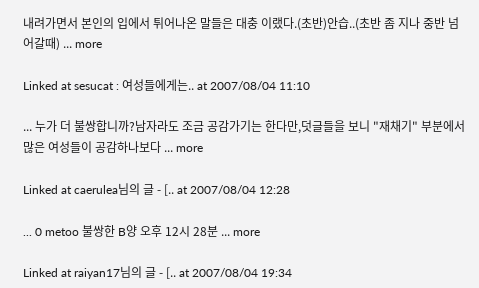내려가면서 본인의 입에서 튀어나온 말들은 대충 이랬다.(초반)안습..(초반 좀 지나 중반 넘어갈때) ... more

Linked at sesucat : 여성들에게는.. at 2007/08/04 11:10

... 누가 더 불쌍합니까?남자라도 조금 공감가기는 한다만,덧글들을 보니 "재채기" 부분에서 많은 여성들이 공감하나보다 ... more

Linked at caerulea님의 글 - [.. at 2007/08/04 12:28

... 0 metoo 불쌍한 B양 오후 12시 28분 ... more

Linked at raiyan17님의 글 - [.. at 2007/08/04 19:34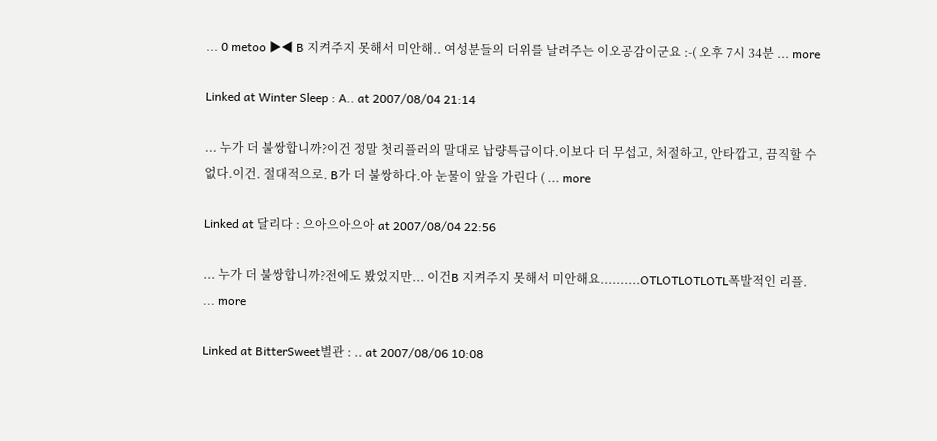... 0 metoo ▶◀ B 지켜주지 못해서 미안해.. 여성분들의 더위를 날려주는 이오공감이군요 :-( 오후 7시 34분 ... more

Linked at Winter Sleep : A.. at 2007/08/04 21:14

... 누가 더 불쌍합니까?이건 정말 첫리플러의 말대로 납량특급이다.이보다 더 무섭고, 처절하고, 안타깝고, 끔직할 수 없다.이건. 절대적으로. B가 더 불쌍하다.아 눈물이 앞을 가린다 ( ... more

Linked at 달리다 : 으아으아으아 at 2007/08/04 22:56

... 누가 더 불쌍합니까?전에도 봤었지만... 이건B 지켜주지 못해서 미안해요..........OTLOTLOTLOTL폭발적인 리플. ... more

Linked at BitterSweet별관 : .. at 2007/08/06 10:08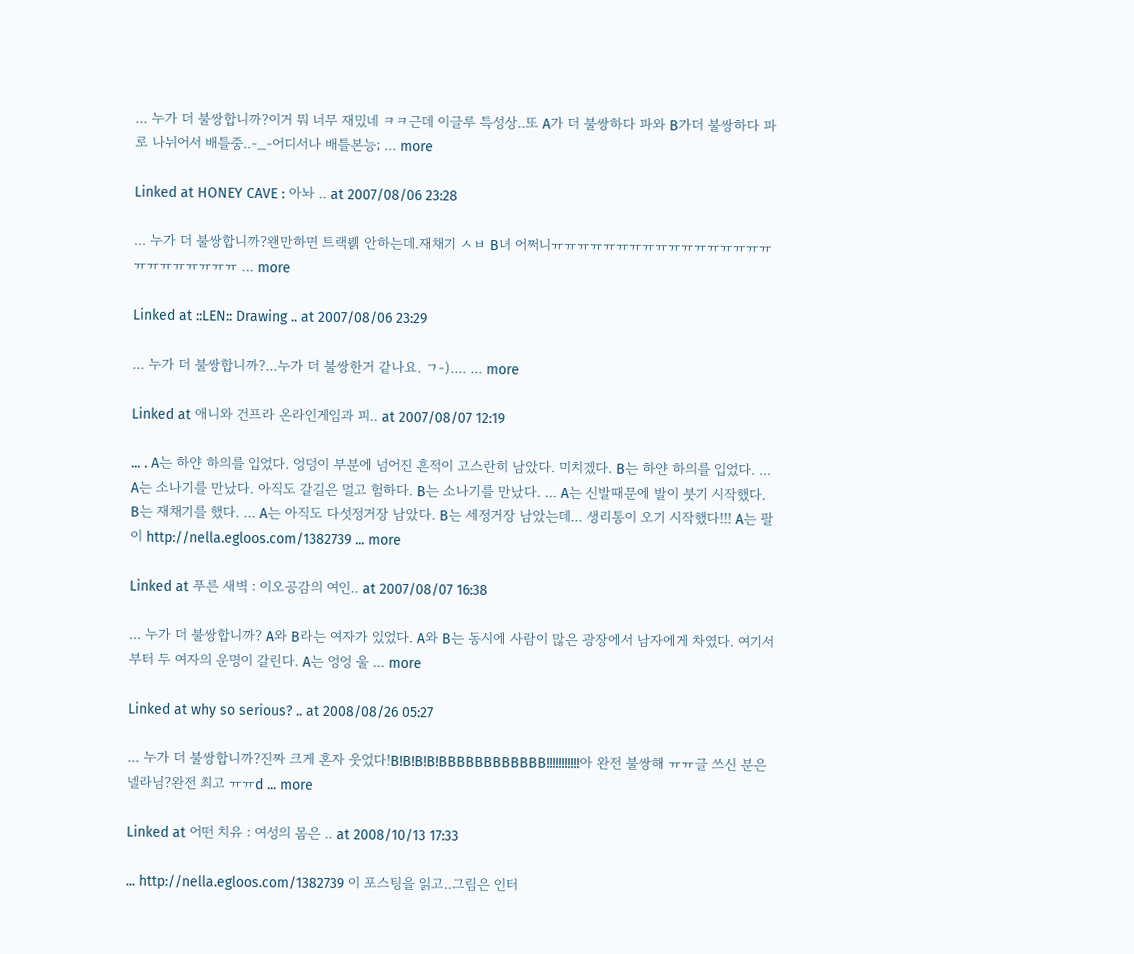... 누가 더 불쌍합니까?이거 뭐 너무 재밌네 ㅋㅋ근데 이글루 특성상..또 A가 더 불쌍하다 파와 B가더 불쌍하다 파로 나뉘어서 배틀중..-_-어디서나 배틀본능; ... more

Linked at HONEY CAVE : 아놔 .. at 2007/08/06 23:28

... 누가 더 불쌍합니까?왠만하면 트랙뷁 안하는데.재채기 ㅅㅂ B녀 어쩌니ㅠㅠㅠㅠㅠㅠㅠㅠㅠㅠㅠㅠㅠㅠㅠㅠㅠㅠㅠㅠㅠㅠㅠㅠㅠ ... more

Linked at ::LEN:: Drawing .. at 2007/08/06 23:29

... 누가 더 불쌍합니까?...누가 더 불쌍한거 같나요. ㄱ-).... ... more

Linked at 애니와 건프라 온라인게임과 피.. at 2007/08/07 12:19

... . A는 하얀 하의를 입었다. 엉덩이 부분에 넘어진 흔적이 고스란히 남았다. 미치겠다. B는 하얀 하의를 입었다. ... A는 소나기를 만났다. 아직도 갈길은 멀고 험하다. B는 소나기를 만났다. ... A는 신발때문에 발이 붓기 시작했다. B는 재채기를 했다. ... A는 아직도 다섯정거장 남았다. B는 세정거장 남았는데... 생리통이 오기 시작했다!!! A는 팔이 http://nella.egloos.com/1382739 ... more

Linked at 푸른 새벽 : 이오공감의 여인.. at 2007/08/07 16:38

... 누가 더 불쌍합니까? A와 B라는 여자가 있었다. A와 B는 동시에 사람이 많은 광장에서 남자에게 차였다. 여기서부터 두 여자의 운명이 갈린다. A는 엉엉 울 ... more

Linked at why so serious? .. at 2008/08/26 05:27

... 누가 더 불쌍합니까?진짜 크게 혼자 웃었다!B!B!B!B!BBBBBBBBBBBB!!!!!!!!!!!아 완전 불쌍해 ㅠㅠ글 쓰신 분은 넬라님?완전 최고 ㅠㅠd ... more

Linked at 어떤 치유 : 여성의 몸은 .. at 2008/10/13 17:33

... http://nella.egloos.com/1382739 이 포스팅을 읽고..그림은 인터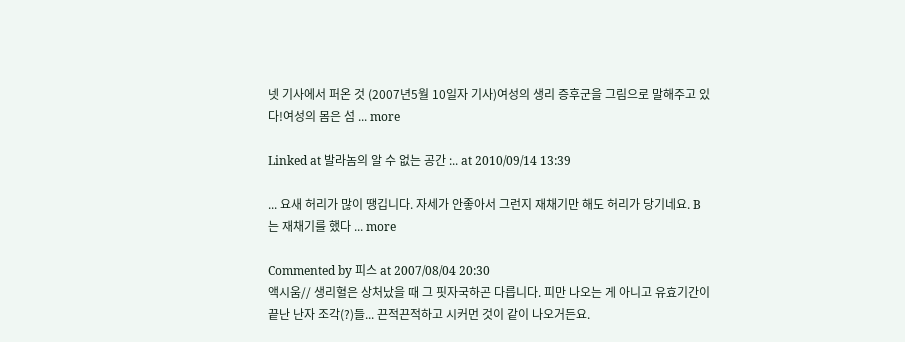넷 기사에서 퍼온 것 (2007년5월 10일자 기사)여성의 생리 증후군을 그림으로 말해주고 있다!여성의 몸은 섬 ... more

Linked at 발라놈의 알 수 없는 공간 :.. at 2010/09/14 13:39

... 요새 허리가 많이 땡깁니다. 자세가 안좋아서 그런지 재채기만 해도 허리가 당기네요. B는 재채기를 했다 ... more

Commented by 피스 at 2007/08/04 20:30
액시움// 생리혈은 상처났을 때 그 핏자국하곤 다릅니다. 피만 나오는 게 아니고 유효기간이 끝난 난자 조각(?)들... 끈적끈적하고 시커먼 것이 같이 나오거든요.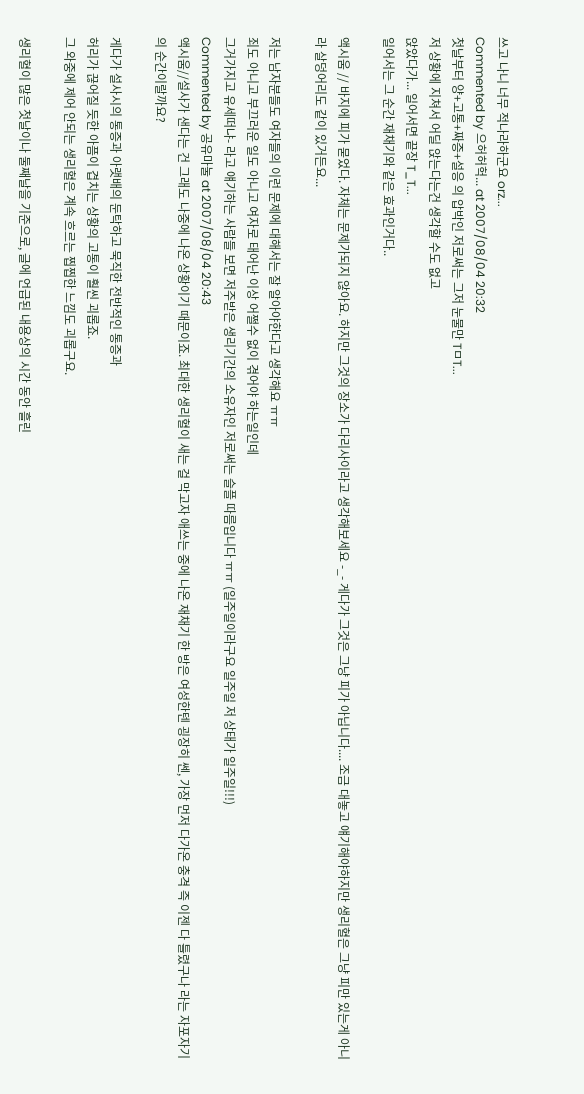쓰고 나니 너무 적나라하군요 orz...
Commented by 으허허헉... at 2007/08/04 20:32
첫날부터 양+고통+짜증+설응 의 압박인 저로써는 그저 눈물만 TㅁT...
저 상황에 지쳐서 어딜 앉는다는건 생각할 수도 없고
앉았다가... 일어서면 끝장 T_T...
일어서는 그 순간 재채기와 같은 효과인거다..

액시움 // 바지에 피가 묻었다. 자체는 문제가되지 않아요. 하지만 그것의 장소가 다리사이라고 생각해보세요 -_- 게다가 그것은 그냥 피가 아닙니다.... 조금 대놓고 얘기해야하지만 생리혈은 그냥 피만 있는게 아니라 살덩어리도 같이 있거든요...

저는 남자분들도 여자들의 이런 문제에 대해서는 잘 알아야한다고 생각해요 ㅠㅠ
죄도 아니고 부끄러운 일도 아니고 여자로 태어난 이상 어쩔수 없이 겪어야 하는일인데
그거가지고 유세떠냐- 라고 얘기하는 사람들 보면 저주받은 생리기간의 소유자인 저로써는 슬플 따름입니다 ㅠㅠ (일주일이라구요 일주일 저 상태가 일주일!!!)
Commented by 공유마눌 at 2007/08/04 20:43
액시움//설사가 샌다는 건 그래도 나중에 나온 상황이기 때문이죠. 최대한 생리혈이 새는 걸 막고자 애쓰는 중에 나온 재채기 한 방은 여성한텐 굉장히 쎈, 가장 먼저 다가온 충격 즉 이젠 다 틀렸구나 라는 자포자기의 순간이랄까요?

게다가 설사시의 통증과 아랫배의 둔탁하고 묵직한 전반적인 통증과
허리가 끊어질 듯한 아픔이 겹치는 상황의 고통이 훨씬 괴롭죠.
그 와중에 제어 안되는 생리혈은 계속 흐르는 찝찝한 느낌도 괴롭구요.

생리혈이 많은 첫날이나 둘째날을 기준으로, 글에 언급된 내용상의 시간 동안 흘린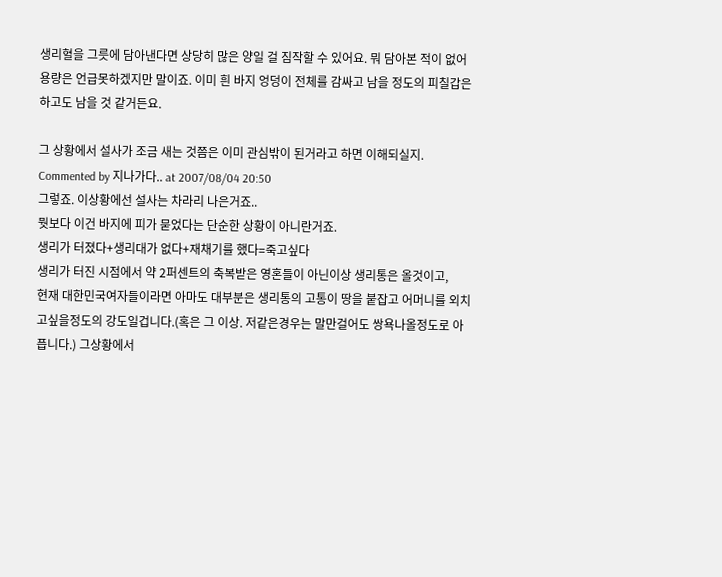생리혈을 그릇에 담아낸다면 상당히 많은 양일 걸 짐작할 수 있어요. 뭐 담아본 적이 없어 용량은 언급못하겠지만 말이죠. 이미 흰 바지 엉덩이 전체를 감싸고 남을 정도의 피칠갑은 하고도 남을 것 같거든요.

그 상황에서 설사가 조금 새는 것쯤은 이미 관심밖이 된거라고 하면 이해되실지.
Commented by 지나가다.. at 2007/08/04 20:50
그렇죠. 이상황에선 설사는 차라리 나은거죠..
뭣보다 이건 바지에 피가 묻었다는 단순한 상황이 아니란거죠.
생리가 터졌다+생리대가 없다+재채기를 했다=죽고싶다
생리가 터진 시점에서 약 2퍼센트의 축복받은 영혼들이 아닌이상 생리통은 올것이고,
현재 대한민국여자들이라면 아마도 대부분은 생리통의 고통이 땅을 붙잡고 어머니를 외치고싶을정도의 강도일겁니다.(혹은 그 이상. 저같은경우는 말만걸어도 쌍욕나올정도로 아픕니다.) 그상황에서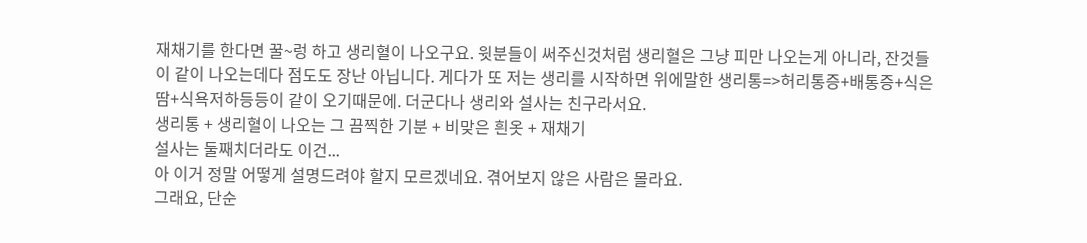재채기를 한다면 꿀~렁 하고 생리혈이 나오구요. 윗분들이 써주신것처럼 생리혈은 그냥 피만 나오는게 아니라, 잔것들이 같이 나오는데다 점도도 장난 아닙니다. 게다가 또 저는 생리를 시작하면 위에말한 생리통=>허리통증+배통증+식은땀+식욕저하등등이 같이 오기때문에. 더군다나 생리와 설사는 친구라서요.
생리통 + 생리혈이 나오는 그 끔찍한 기분 + 비맞은 흰옷 + 재채기
설사는 둘째치더라도 이건...
아 이거 정말 어떻게 설명드려야 할지 모르겠네요. 겪어보지 않은 사람은 몰라요.
그래요, 단순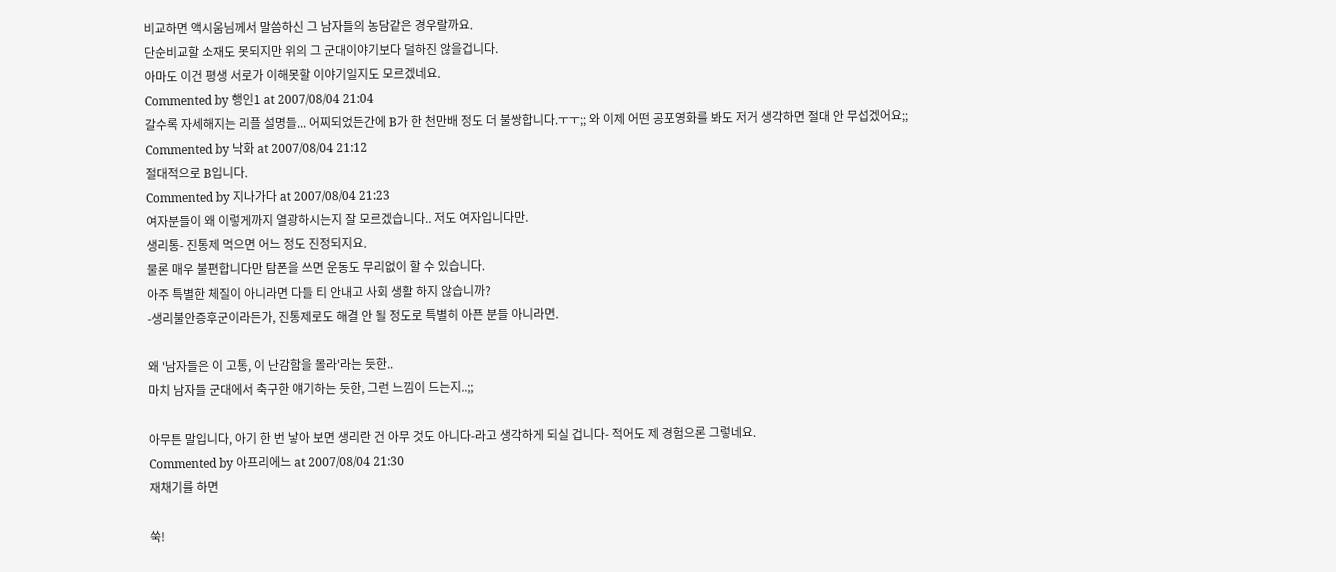비교하면 액시움님께서 말씀하신 그 남자들의 농담같은 경우랄까요.
단순비교할 소재도 못되지만 위의 그 군대이야기보다 덜하진 않을겁니다.
아마도 이건 평생 서로가 이해못할 이야기일지도 모르겠네요.
Commented by 행인1 at 2007/08/04 21:04
갈수록 자세해지는 리플 설명들... 어찌되었든간에 B가 한 천만배 정도 더 불쌍합니다.ㅜㅜ;; 와 이제 어떤 공포영화를 봐도 저거 생각하면 절대 안 무섭겠어요;;
Commented by 낙화 at 2007/08/04 21:12
절대적으로 B입니다.
Commented by 지나가다 at 2007/08/04 21:23
여자분들이 왜 이렇게까지 열광하시는지 잘 모르겠습니다.. 저도 여자입니다만.
생리통- 진통제 먹으면 어느 정도 진정되지요.
물론 매우 불편합니다만 탐폰을 쓰면 운동도 무리없이 할 수 있습니다.
아주 특별한 체질이 아니라면 다들 티 안내고 사회 생활 하지 않습니까?
-생리불안증후군이라든가, 진통제로도 해결 안 될 정도로 특별히 아픈 분들 아니라면.

왜 '남자들은 이 고통, 이 난감함을 몰라'라는 듯한..
마치 남자들 군대에서 축구한 얘기하는 듯한, 그런 느낌이 드는지..;;

아무튼 말입니다, 아기 한 번 낳아 보면 생리란 건 아무 것도 아니다-라고 생각하게 되실 겁니다- 적어도 제 경험으론 그렇네요.
Commented by 아프리에느 at 2007/08/04 21:30
재채기를 하면

쑥!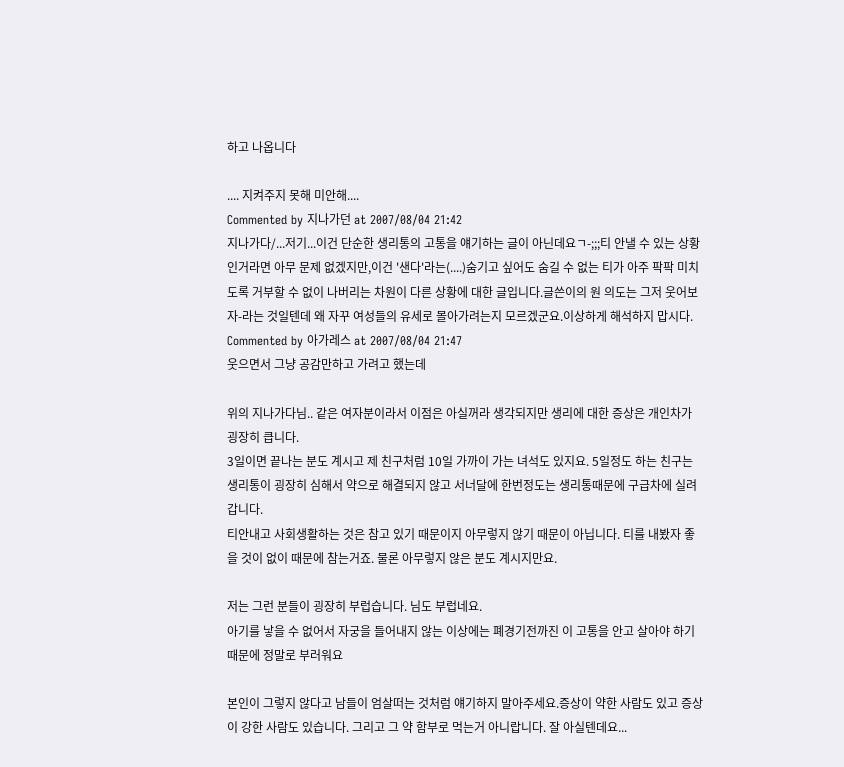하고 나옵니다

.... 지켜주지 못해 미안해....
Commented by 지나가던 at 2007/08/04 21:42
지나가다/...저기...이건 단순한 생리통의 고통을 얘기하는 글이 아닌데요ㄱ-;;;티 안낼 수 있는 상황인거라면 아무 문제 없겠지만,이건 '샌다'라는(....)숨기고 싶어도 숨길 수 없는 티가 아주 팍팍 미치도록 거부할 수 없이 나버리는 차원이 다른 상황에 대한 글입니다.글쓴이의 원 의도는 그저 웃어보자-라는 것일텐데 왜 자꾸 여성들의 유세로 몰아가려는지 모르겠군요.이상하게 해석하지 맙시다.
Commented by 아가레스 at 2007/08/04 21:47
웃으면서 그냥 공감만하고 가려고 했는데

위의 지나가다님.. 같은 여자분이라서 이점은 아실꺼라 생각되지만 생리에 대한 증상은 개인차가 굉장히 큽니다.
3일이면 끝나는 분도 계시고 제 친구처럼 10일 가까이 가는 녀석도 있지요. 5일정도 하는 친구는 생리통이 굉장히 심해서 약으로 해결되지 않고 서너달에 한번정도는 생리통때문에 구급차에 실려갑니다.
티안내고 사회생활하는 것은 참고 있기 때문이지 아무렇지 않기 때문이 아닙니다. 티를 내봤자 좋을 것이 없이 때문에 참는거죠. 물론 아무렇지 않은 분도 계시지만요.

저는 그런 분들이 굉장히 부럽습니다. 님도 부럽네요.
아기를 낳을 수 없어서 자궁을 들어내지 않는 이상에는 폐경기전까진 이 고통을 안고 살아야 하기 때문에 정말로 부러워요

본인이 그렇지 않다고 남들이 엄살떠는 것처럼 얘기하지 말아주세요.증상이 약한 사람도 있고 증상이 강한 사람도 있습니다. 그리고 그 약 함부로 먹는거 아니랍니다. 잘 아실텐데요...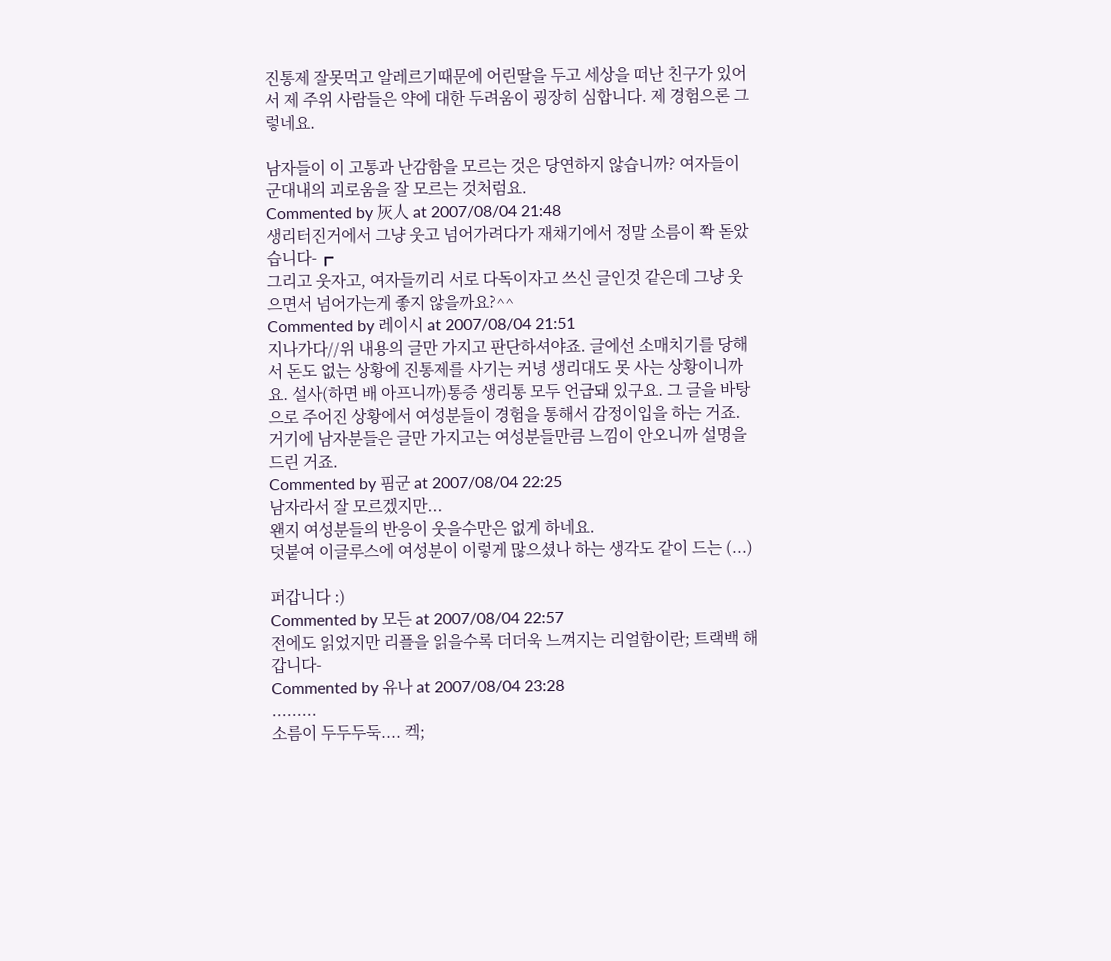진통제 잘못먹고 알레르기때문에 어린딸을 두고 세상을 떠난 친구가 있어서 제 주위 사람들은 약에 대한 두려움이 굉장히 심합니다. 제 경험으론 그렇네요.

남자들이 이 고통과 난감함을 모르는 것은 당연하지 않습니까? 여자들이 군대내의 괴로움을 잘 모르는 것처럼요.
Commented by 灰人 at 2007/08/04 21:48
생리터진거에서 그냥 웃고 넘어가려다가 재채기에서 정말 소름이 쫙 돋았습니다-┏
그리고 웃자고, 여자들끼리 서로 다독이자고 쓰신 글인것 같은데 그냥 웃으면서 넘어가는게 좋지 않을까요?^^
Commented by 레이시 at 2007/08/04 21:51
지나가다//위 내용의 글만 가지고 판단하셔야죠. 글에선 소매치기를 당해서 돈도 없는 상황에 진통제를 사기는 커녕 생리대도 못 사는 상황이니까요. 설사(하면 배 아프니까)통증 생리통 모두 언급돼 있구요. 그 글을 바탕으로 주어진 상황에서 여성분들이 경험을 통해서 감정이입을 하는 거죠. 거기에 남자분들은 글만 가지고는 여성분들만큼 느낌이 안오니까 설명을 드린 거죠.
Commented by 핌군 at 2007/08/04 22:25
남자라서 잘 모르겠지만...
왠지 여성분들의 반응이 웃을수만은 없게 하네요.
덧붙여 이글루스에 여성분이 이렇게 많으셨나 하는 생각도 같이 드는 (...)

퍼갑니다 :)
Commented by 모든 at 2007/08/04 22:57
전에도 읽었지만 리플을 읽을수록 더더욱 느껴지는 리얼함이란; 트랙백 해갑니다-
Commented by 유나 at 2007/08/04 23:28
.........
소름이 두두두둑.... 켁;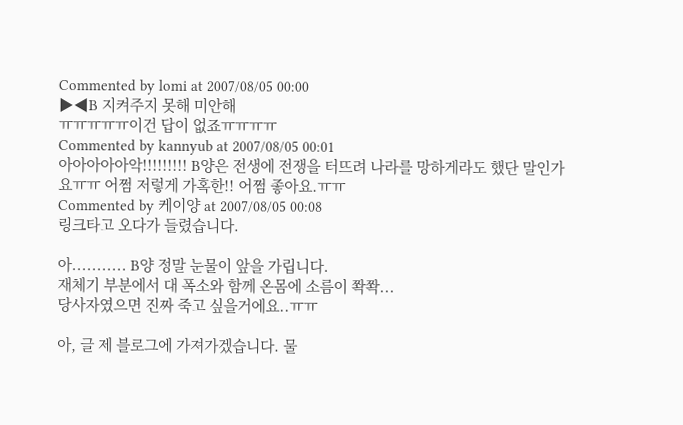Commented by lomi at 2007/08/05 00:00
▶◀B 지켜주지 못해 미안해
ㅠㅠㅠㅠㅠ이건 답이 없죠ㅠㅠㅠㅠ
Commented by kannyub at 2007/08/05 00:01
아아아아아악!!!!!!!!! B양은 전생에 전쟁을 터뜨려 나라를 망하게라도 했단 말인가요ㅠㅠ 어쩜 저렇게 가혹한!! 어쩜 좋아요.ㅠㅠ
Commented by 케이양 at 2007/08/05 00:08
링크타고 오다가 들렸습니다.

아........... B양 정말 눈물이 앞을 가립니다.
재체기 부분에서 대 폭소와 함께 온몸에 소름이 쫙쫙...
당사자였으면 진짜 죽고 싶을거에요..ㅠㅠ

아, 글 제 블로그에 가져가겠습니다. 물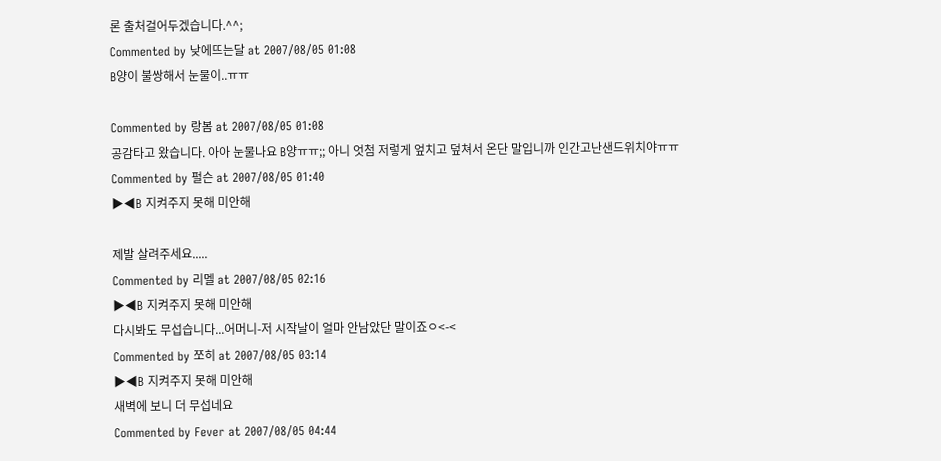론 출처걸어두겠습니다.^^;
Commented by 낮에뜨는달 at 2007/08/05 01:08
B양이 불쌍해서 눈물이..ㅠㅠ

Commented by 랑봄 at 2007/08/05 01:08
공감타고 왔습니다. 아아 눈물나요 B양ㅠㅠ;; 아니 엇첨 저렇게 엎치고 덮쳐서 온단 말입니까 인간고난샌드위치야ㅠㅠ
Commented by 펄슨 at 2007/08/05 01:40
▶◀B 지켜주지 못해 미안해

제발 살려주세요.....
Commented by 리멜 at 2007/08/05 02:16
▶◀B 지켜주지 못해 미안해
다시봐도 무섭습니다...어머니-저 시작날이 얼마 안남았단 말이죠ㅇ<-<
Commented by 쪼히 at 2007/08/05 03:14
▶◀B 지켜주지 못해 미안해
새벽에 보니 더 무섭네요
Commented by Fever at 2007/08/05 04:44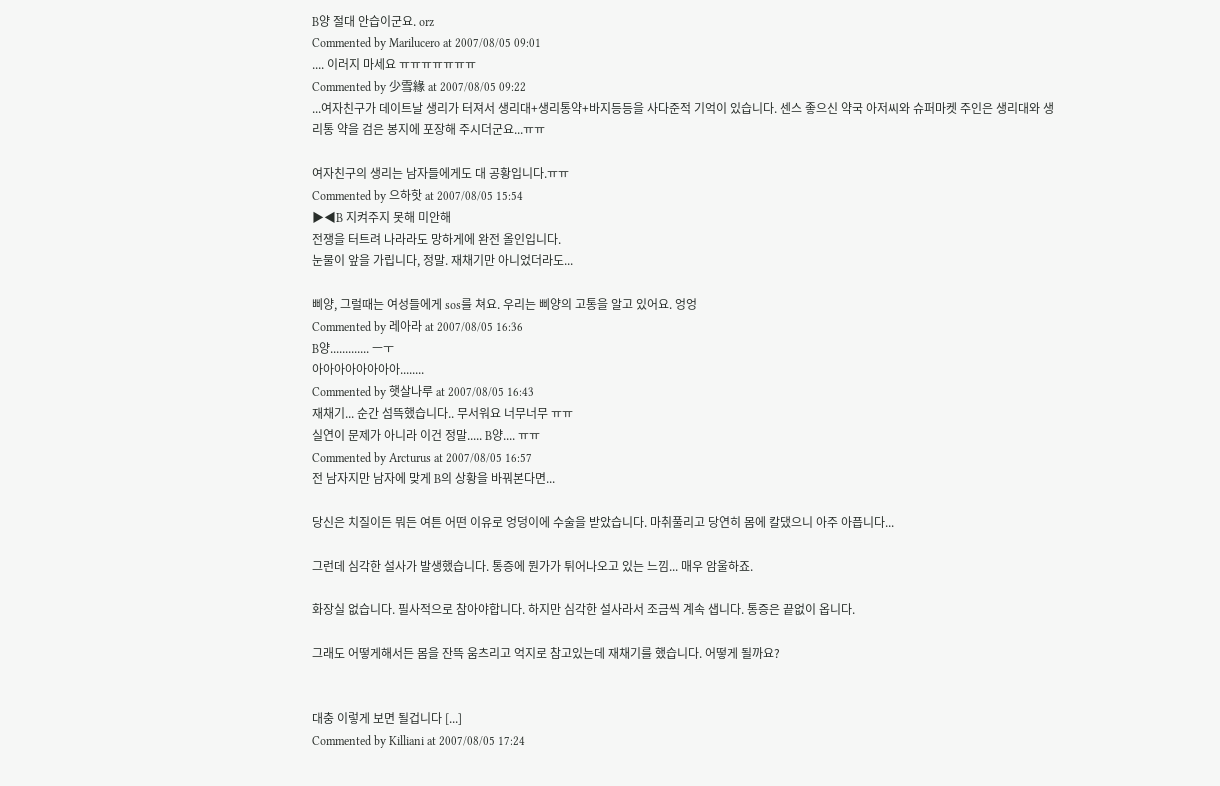B양 절대 안습이군요. orz
Commented by Marilucero at 2007/08/05 09:01
.... 이러지 마세요 ㅠㅠㅠㅠㅠㅠㅠ
Commented by 少雪緣 at 2007/08/05 09:22
...여자친구가 데이트날 생리가 터져서 생리대+생리통약+바지등등을 사다준적 기억이 있습니다. 센스 좋으신 약국 아저씨와 슈퍼마켓 주인은 생리대와 생리통 약을 검은 봉지에 포장해 주시더군요...ㅠㅠ

여자친구의 생리는 남자들에게도 대 공황입니다.ㅠㅠ
Commented by 으하핫 at 2007/08/05 15:54
▶◀B 지켜주지 못해 미안해
전쟁을 터트려 나라라도 망하게에 완전 올인입니다.
눈물이 앞을 가립니다, 정말. 재채기만 아니었더라도...

삐양, 그럴때는 여성들에게 sos를 쳐요. 우리는 삐양의 고통을 알고 있어요. 엉엉
Commented by 레아라 at 2007/08/05 16:36
B양............. ㅡㅜ
아아아아아아아아........
Commented by 햇살나루 at 2007/08/05 16:43
재채기... 순간 섬뜩했습니다.. 무서워요 너무너무 ㅠㅠ
실연이 문제가 아니라 이건 정말..... B양.... ㅠㅠ
Commented by Arcturus at 2007/08/05 16:57
전 남자지만 남자에 맞게 B의 상황을 바꿔본다면...

당신은 치질이든 뭐든 여튼 어떤 이유로 엉덩이에 수술을 받았습니다. 마취풀리고 당연히 몸에 칼댔으니 아주 아픕니다...

그런데 심각한 설사가 발생했습니다. 통증에 뭔가가 튀어나오고 있는 느낌... 매우 암울하죠.

화장실 없습니다. 필사적으로 참아야합니다. 하지만 심각한 설사라서 조금씩 계속 샙니다. 통증은 끝없이 옵니다.

그래도 어떻게해서든 몸을 잔뜩 움츠리고 억지로 참고있는데 재채기를 했습니다. 어떻게 될까요?


대충 이렇게 보면 될겁니다 [...]
Commented by Killiani at 2007/08/05 17:24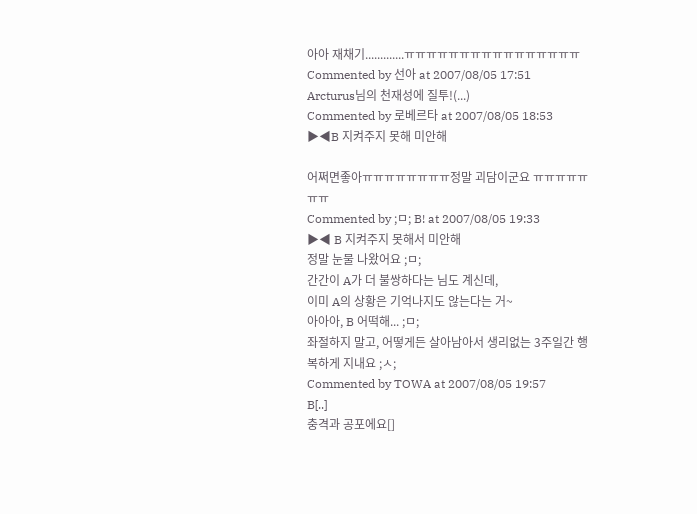아아 재채기.............ㅠㅠㅠㅠㅠㅠㅠㅠㅠㅠㅠㅠㅠㅠㅠㅠ
Commented by 선아 at 2007/08/05 17:51
Arcturus님의 천재성에 질투!(...)
Commented by 로베르타 at 2007/08/05 18:53
▶◀B 지켜주지 못해 미안해

어쩌면좋아ㅠㅠㅠㅠㅠㅠㅠㅠ정말 괴담이군요 ㅠㅠㅠㅠㅠㅠㅠ
Commented by ;ㅁ; B! at 2007/08/05 19:33
▶◀ B 지켜주지 못해서 미안해
정말 눈물 나왔어요 ;ㅁ;
간간이 A가 더 불쌍하다는 님도 계신데,
이미 A의 상황은 기억나지도 않는다는 거~
아아아, B 어떡해... ;ㅁ;
좌절하지 말고, 어떻게든 살아남아서 생리없는 3주일간 행복하게 지내요 ;ㅅ;
Commented by TOWA at 2007/08/05 19:57
B[..]
충격과 공포에요[]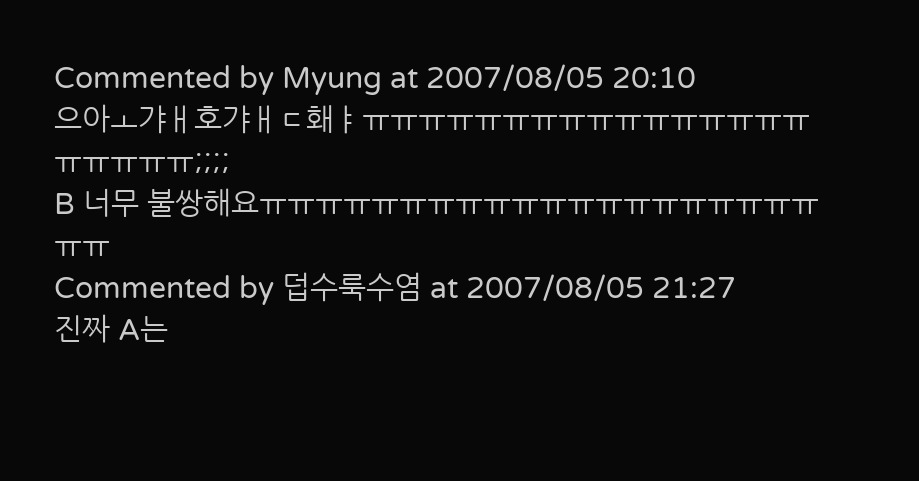Commented by Myung at 2007/08/05 20:10
으아ㅗ갸ㅐ호갸ㅐㄷ홰ㅑㅠㅠㅠㅠㅠㅠㅠㅠㅠㅠㅠㅠㅠㅠㅠㅠㅠㅠㅠㅠㅠ;;;;
B 너무 불쌍해요ㅠㅠㅠㅠㅠㅠㅠㅠㅠㅠㅠㅠㅠㅠㅠㅠㅠㅠㅠㅠㅠㅠ
Commented by 덥수룩수염 at 2007/08/05 21:27
진짜 A는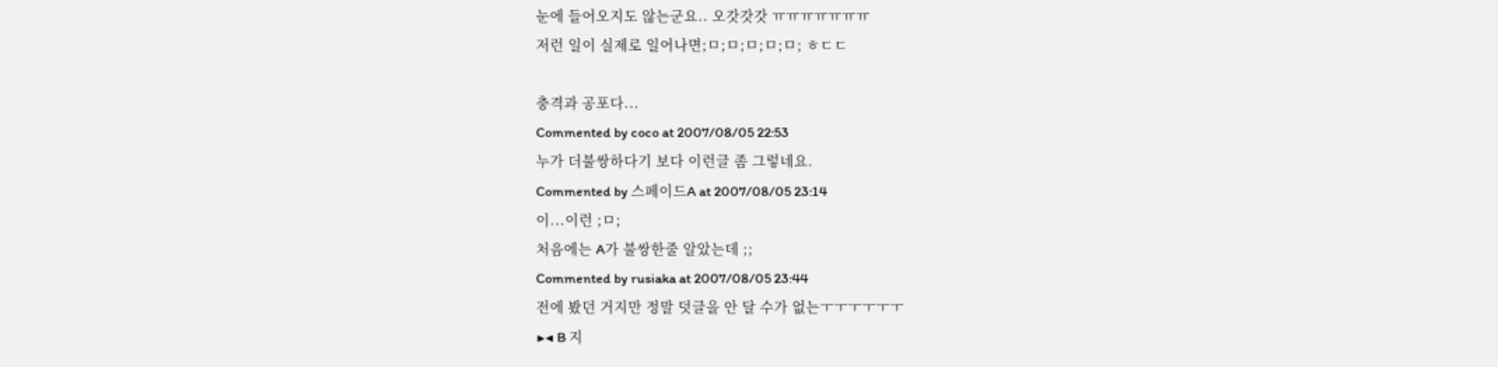눈에 들어오지도 않는군요.. 오갓갓갓 ㅠㅠㅠㅠㅠㅠㅠ
저런 일이 실제로 일어나면;ㅁ;ㅁ;ㅁ;ㅁ;ㅁ; ㅎㄷㄷ

충격과 공포다...
Commented by coco at 2007/08/05 22:53
누가 더불쌍하다기 보다 이런글 좀 그렇네요.
Commented by 스페이드A at 2007/08/05 23:14
이...이런 ;ㅁ;
처음에는 A가 불쌍한줄 알았는데 ;;
Commented by rusiaka at 2007/08/05 23:44
전에 봤던 거지만 정말 덧글을 안 달 수가 없는ㅜㅜㅜㅜㅜㅜ
▶◀ B 지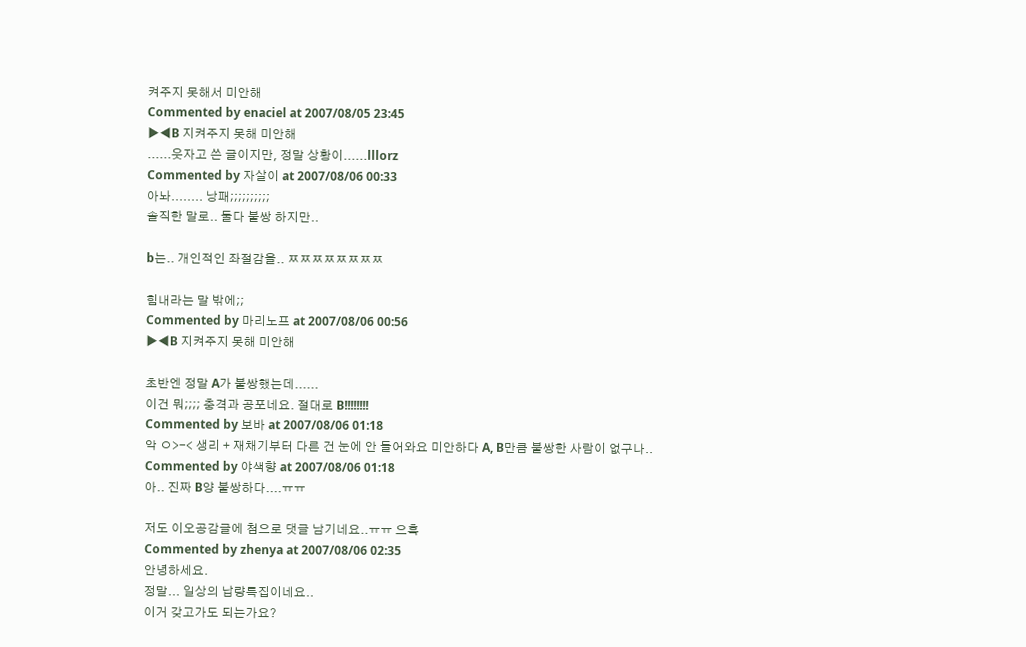켜주지 못해서 미안해
Commented by enaciel at 2007/08/05 23:45
▶◀B 지켜주지 못해 미안해
......웃자고 쓴 글이지만, 정말 상황이......lllorz
Commented by 자살이 at 2007/08/06 00:33
아놔........ 낭패;;;;;;;;;;
솔직한 말로.. 둘다 불쌍 하지만..

b는.. 개인적인 좌절감을.. ㅉㅉㅉㅉㅉㅉㅉㅉ

힘내라는 말 밖에;;
Commented by 마리노프 at 2007/08/06 00:56
▶◀B 지켜주지 못해 미안해

초반엔 정말 A가 불쌍했는데......
이건 뭐;;;; 충격과 공포네요. 절대로 B!!!!!!!!
Commented by 보바 at 2007/08/06 01:18
악 ㅇ>-< 생리 + 재채기부터 다른 건 눈에 안 들어와요 미안하다 A, B만큼 불쌍한 사람이 없구나..
Commented by 야색향 at 2007/08/06 01:18
아.. 진짜 B양 불쌍하다....ㅠㅠ

저도 이오공감글에 첨으로 댓글 남기네요..ㅠㅠ 으흑
Commented by zhenya at 2007/08/06 02:35
안녕하세요.
정말... 일상의 납량특집이네요..
이거 갖고가도 되는가요?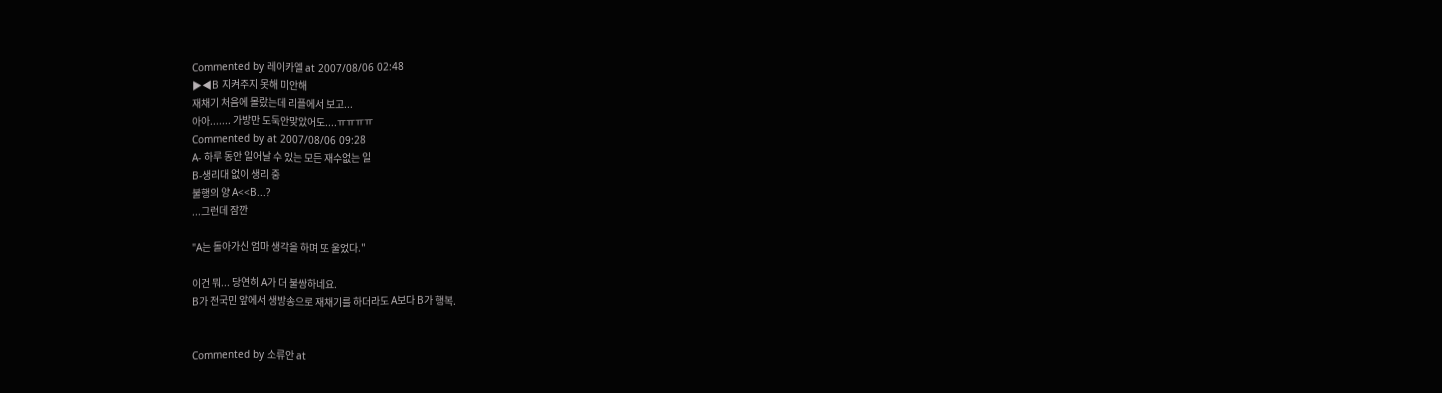Commented by 레이카엘 at 2007/08/06 02:48
▶◀B 지켜주지 못해 미안해
재채기 처음에 몰랐는데 리플에서 보고...
아아....... 가방만 도둑안맞았어도....ㅠㅠㅠㅠ
Commented by at 2007/08/06 09:28
A- 하루 동안 일어날 수 있는 모든 재수없는 일
B-생리대 없이 생리 중
불행의 양 A<<B...?
...그런데 잠깐

"A는 돌아가신 엄마 생각을 하며 또 울었다."

이건 뭐... 당연히 A가 더 불쌍하네요.
B가 전국민 앞에서 생방송으로 재채기를 하더라도 A보다 B가 행복.


Commented by 소류안 at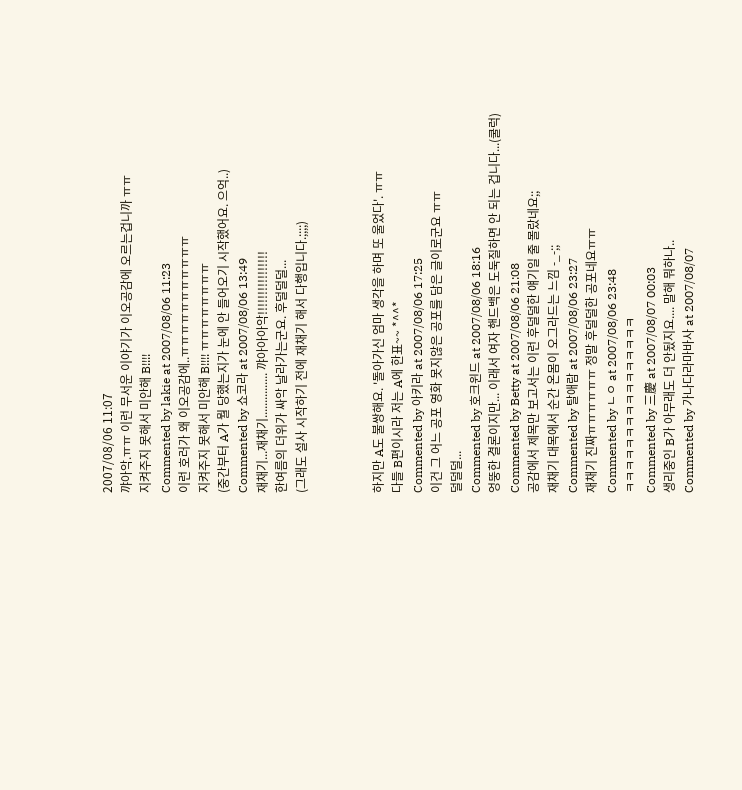2007/08/06 11:07
꺄아악.ㅠㅠ 이런 무서운 이야기가 이오공감에 오르는겁니까 ㅠㅠ
지켜주지 못해서 미안해 B!!!!
Commented by lakie at 2007/08/06 11:23
이런 호러가 왜 이오공감에..ㅠㅠㅠㅠㅠㅠㅠㅠㅠㅠㅠ
지켜주지 못해서 미안해 B!!!! ㅠㅠㅠㅠㅠㅠㅠㅠ
(중간부터 A가 뭘 당했는지가 눈에 안 들어오기 시작했어요. 으억..)
Commented by 쇼코라 at 2007/08/06 13:49
재채기...재채기............... 꺄아아아악!!!!!!!!!!!!!!!!
한여름의 더위가 싸악 날라가는군요. 후덜덜덜...
(그래도 설사 시작하기 전에 재채기 해서 다행입니다.;;;;)



하지만 A도 불쌍해요. '돌아가신 엄마 생각을 하며 또 울었다'. ㅠㅠ
다들 B편이시라 저는 A에 한표~~ *^^*
Commented by 아키라 at 2007/08/06 17:25
이건 그 어느 공포 영화 못지않은 공포를 담은 글이로군요 ㅠㅠ
덜덜덜...
Commented by 호크윈드 at 2007/08/06 18:16
엉뚱한 결론이지만... 이래서 여자 핸드백은 도둑질하면 안 되는 겁니다...(쿨럭)
Commented by Betty at 2007/08/06 21:08
공감에서 제목만 보고서는 이런 후덜덜한 얘기일 줄 몰랐네요;;
재채기 대목에서 순간 온몸이 오그라드는 느낌 -_-;;
Commented by 탈애람 at 2007/08/06 23:27
재채기 진짜ㅠㅠㅠㅠㅠㅠ 정말 후덜덜한 공포네요ㅠㅠ
Commented by ㄴㅇ at 2007/08/06 23:48
ㅋㅋㅋㅋㅋㅋㅋㅋㅋㅋㅋㅋㅋㅋㅋㅋ
Commented by 三慶 at 2007/08/07 00:03
생리중인 B가 아무래도 더 안됬지요.... 말해 뭐하나..
Commented by 가나다라마바사 at 2007/08/07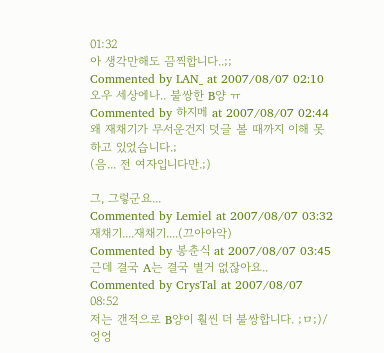01:32
아 생각만해도 끔찍합니다..;;
Commented by LAN_ at 2007/08/07 02:10
오우 세상에나.. 불쌍한 B양 ㅠ
Commented by 하지메 at 2007/08/07 02:44
왜 재채기가 무서운건지 덧글 볼 때까지 이해 못하고 있었습니다.;
(음... 전 여자입니다만.;)

그, 그렇군요...
Commented by Lemiel at 2007/08/07 03:32
재채기....재채기....(끄아아악)
Commented by 봉춘식 at 2007/08/07 03:45
근데 결국 A는 결국 별거 없잖아요..
Commented by CrysTal at 2007/08/07 08:52
저는 갠적으로 B양이 훨씬 더 불쌍합니다. ;ㅁ;)/ 엉엉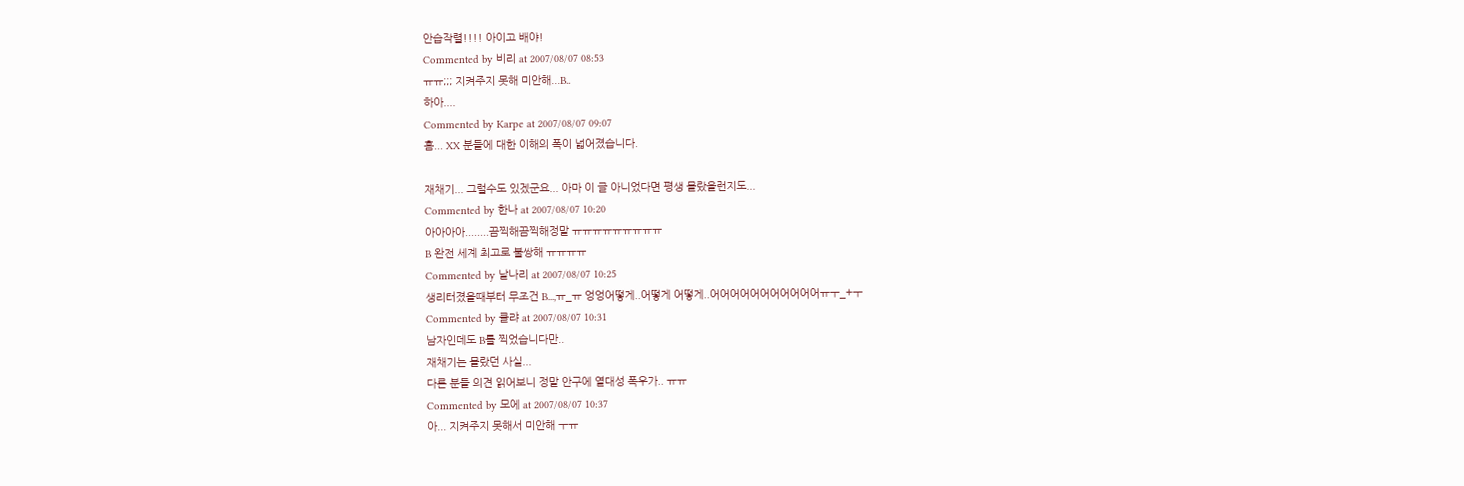안습작렬!!!! 아이고 배야!
Commented by 비리 at 2007/08/07 08:53
ㅠㅠ;;; 지켜주지 못해 미안해...B..
하아....
Commented by Karpe at 2007/08/07 09:07
흠... XX 분들에 대한 이해의 폭이 넓어졌습니다.

재채기... 그럴수도 있겠군요... 아마 이 글 아니었다면 평생 몰랐을런지도...
Commented by 한나 at 2007/08/07 10:20
아아아아........끔찍해끔찍해정말 ㅠㅠㅠㅠㅠㅠㅠㅠㅠ
B 완전 세계 최고로 불쌍해 ㅠㅠㅠㅠ
Commented by 날나리 at 2007/08/07 10:25
생리터졌을때부터 무조건 B...,ㅠ_ㅠ 엉엉어떻게..어떻게 어떻게..어어어어어어어어어어어ㅠㅜ_+ㅜ
Commented by 클랴 at 2007/08/07 10:31
남자인데도 B를 찍었습니다만..
재채기는 몰랐던 사실...
다른 분들 의견 읽어보니 정말 안구에 열대성 폭우가.. ㅠㅠ
Commented by 모에 at 2007/08/07 10:37
아... 지켜주지 못해서 미안해 ㅜㅠ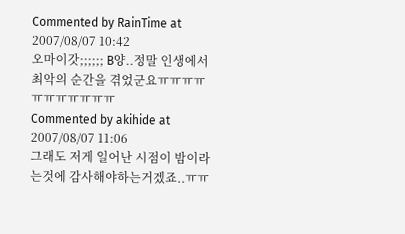Commented by RainTime at 2007/08/07 10:42
오마이갓;;;;;; B양..정말 인생에서 최악의 순간을 겪었군요ㅠㅠㅠㅠㅠㅠㅠㅠㅠㅠㅠ
Commented by akihide at 2007/08/07 11:06
그래도 저게 일어난 시점이 밤이라는것에 감사해야하는거겠죠..ㅠㅠ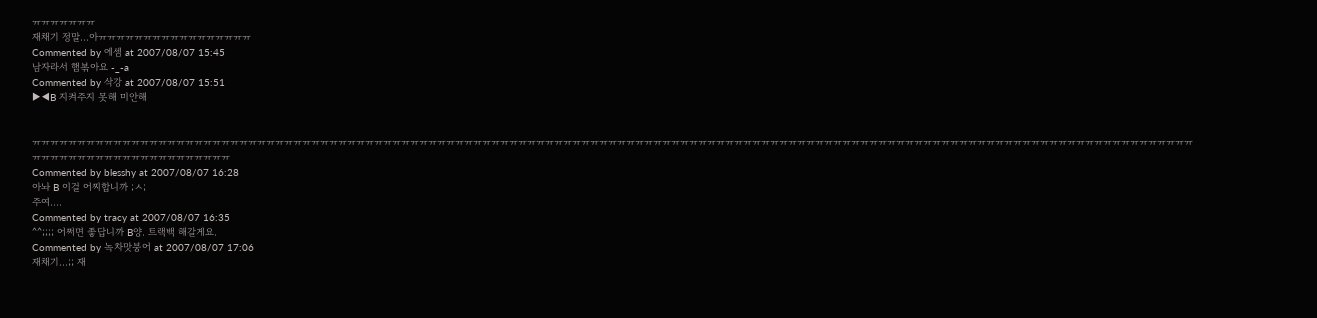ㅠㅠㅠㅠㅠㅠㅠ
재채기 정말...아ㅠㅠㅠㅠㅠㅠㅠㅠㅠㅠㅠㅠㅠㅠㅠㅠㅠ
Commented by 에셈 at 2007/08/07 15:45
남자라서 햄볶아요 -_-a
Commented by 삭강 at 2007/08/07 15:51
▶◀B 지켜주지 못해 미안해


ㅠㅠㅠㅠㅠㅠㅠㅠㅠㅠㅠㅠㅠㅠㅠㅠㅠㅠㅠㅠㅠㅠㅠㅠㅠㅠㅠㅠㅠㅠㅠㅠㅠㅠㅠㅠㅠㅠㅠㅠㅠㅠㅠㅠㅠㅠㅠㅠㅠㅠㅠㅠㅠㅠㅠㅠㅠㅠㅠㅠㅠㅠㅠㅠㅠㅠㅠㅠㅠㅠㅠㅠㅠㅠㅠㅠㅠㅠㅠㅠㅠㅠㅠㅠㅠㅠㅠㅠㅠㅠㅠㅠㅠㅠㅠㅠㅠㅠㅠㅠㅠㅠㅠㅠㅠㅠㅠㅠㅠㅠㅠㅠㅠㅠㅠㅠㅠㅠㅠㅠㅠㅠㅠㅠㅠㅠㅠㅠㅠㅠㅠㅠㅠㅠㅠㅠㅠㅠㅠㅠㅠㅠㅠㅠㅠㅠㅠㅠㅠㅠㅠ
Commented by blesshy at 2007/08/07 16:28
아놔 B 이걸 어찌합니까 ;ㅅ;
주여....
Commented by tracy at 2007/08/07 16:35
^^;;;; 어쩌면 좋답니까 B양. 트랙백 해갈게요.
Commented by 녹차맛붕어 at 2007/08/07 17:06
재채기...;; 재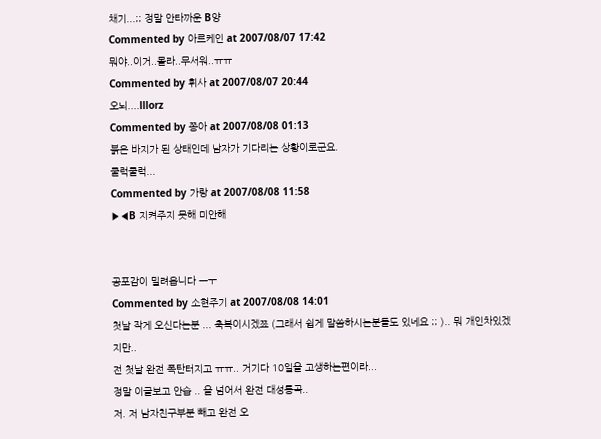채기...;; 정말 안타까운 B양
Commented by 아르케인 at 2007/08/07 17:42
뭐야..이거..몰라..무서워..ㅠㅠ
Commented by 휘사 at 2007/08/07 20:44
오뇌....lllorz
Commented by 쫑아 at 2007/08/08 01:13
붉은 바지가 된 상태인데 남자가 기다리는 상황이로군요.
쿨럭쿨럭...
Commented by 가랑 at 2007/08/08 11:58
▶◀B 지켜주지 못해 미안해


공포감이 밀려옵니다 ㅡㅜ
Commented by 소현주기 at 2007/08/08 14:01
첫날 작게 오신다는분 ... 축복이시겠쬬 (그래서 쉽게 말씀하시는분들도 있네요 ;; ).. 뭐 개인차있겠지만..
전 첫날 완전 폭탄터지고 ㅠㅠ.. 거기다 10일을 고생하는편이라...
정말 이글보고 안습 .. 을 넘어서 완전 대성통곡..
저. 저 남자친구부분 빼고 완전 오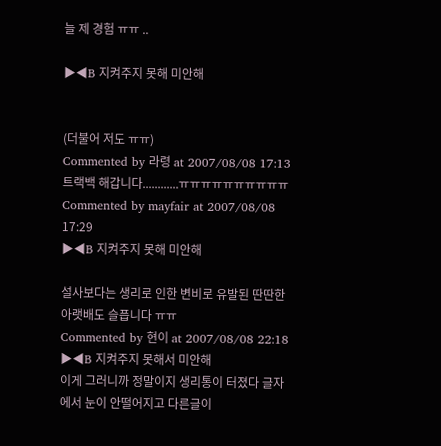늘 제 경험 ㅠㅠ ..

▶◀B 지켜주지 못해 미안해


(더불어 저도 ㅠㅠ)
Commented by 라령 at 2007/08/08 17:13
트랙백 해갑니다............ㅠㅠㅠㅠㅠㅠㅠㅠㅠㅠ
Commented by mayfair at 2007/08/08 17:29
▶◀B 지켜주지 못해 미안해

설사보다는 생리로 인한 변비로 유발된 딴딴한 아랫배도 슬픕니다 ㅠㅠ
Commented by 현이 at 2007/08/08 22:18
▶◀B 지켜주지 못해서 미안해
이게 그러니까 정말이지 생리통이 터졌다 글자에서 눈이 안떨어지고 다른글이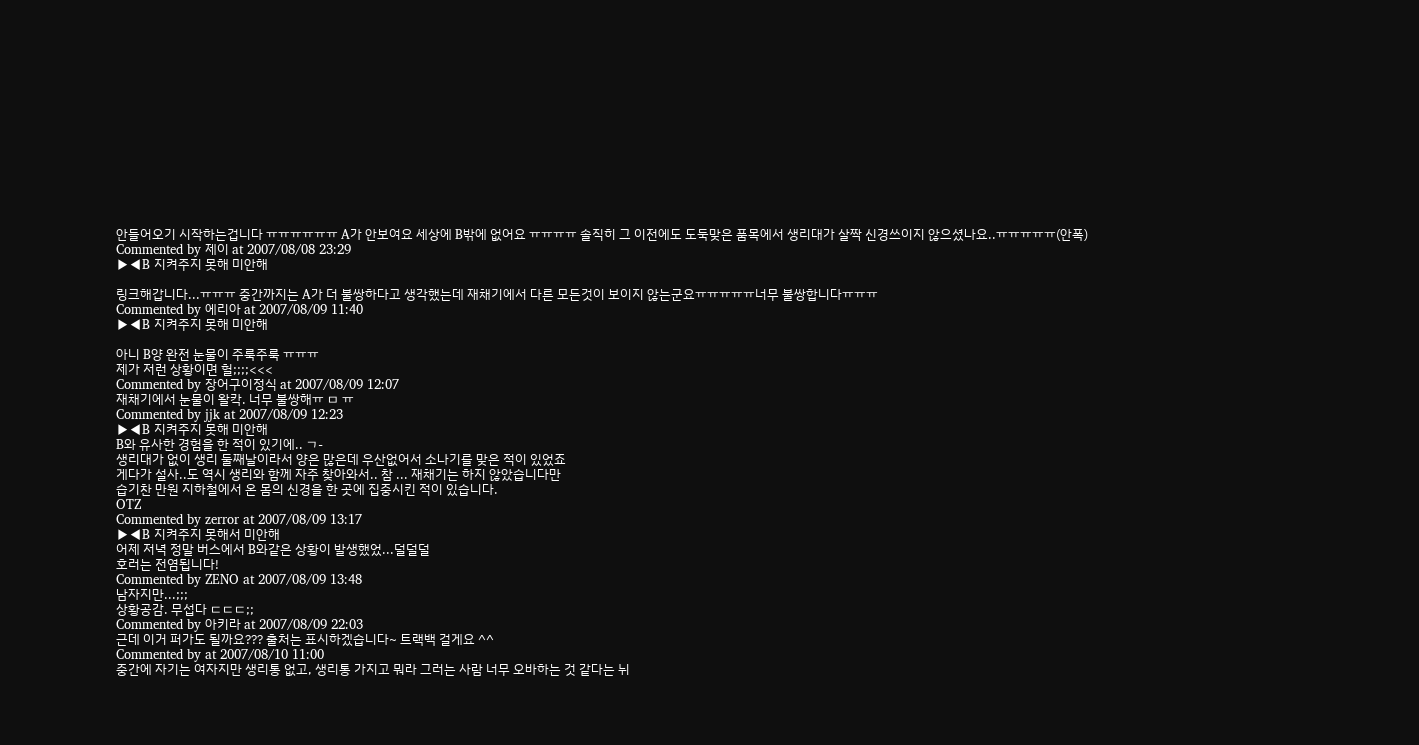안들어오기 시작하는겁니다 ㅠㅠㅠㅠㅠㅠ A가 안보여요 세상에 B밖에 없어요 ㅠㅠㅠㅠ 솔직히 그 이전에도 도둑맞은 품목에서 생리대가 살짝 신경쓰이지 않으셨나요..ㅠㅠㅠㅠㅠ(안폭)
Commented by 제이 at 2007/08/08 23:29
▶◀B 지켜주지 못해 미안해

링크해갑니다...ㅠㅠㅠ 중간까지는 A가 더 불쌍하다고 생각했는데 재채기에서 다른 모든것이 보이지 않는군요ㅠㅠㅠㅠㅠ너무 불쌍합니다ㅠㅠㅠ
Commented by 에리아 at 2007/08/09 11:40
▶◀B 지켜주지 못해 미안해

아니 B양 완전 눈물이 주룩주룩 ㅠㅠㅠ
제가 저런 상황이면 헐;;;;<<<
Commented by 장어구이정식 at 2007/08/09 12:07
재채기에서 눈물이 왈칵. 너무 불쌍해ㅠ ㅁ ㅠ
Commented by jjk at 2007/08/09 12:23
▶◀B 지켜주지 못해 미안해
B와 유사한 경험을 한 적이 있기에.. ㄱ-
생리대가 없이 생리 둘째날이라서 양은 많은데 우산없어서 소나기를 맞은 적이 있었죠
게다가 설사..도 역시 생리와 함께 자주 찾아와서.. 참 ... 재채기는 하지 않았습니다만
습기찬 만원 지하철에서 온 몸의 신경을 한 곳에 집중시킨 적이 있습니다.
OTZ
Commented by zerror at 2007/08/09 13:17
▶◀B 지켜주지 못해서 미안해
어제 저녁 정말 버스에서 B와같은 상황이 발생했었...덜덜덜
호러는 전염됩니다!
Commented by ZENO at 2007/08/09 13:48
남자지만...;;;
상황공감. 무섭다 ㄷㄷㄷ;;
Commented by 아키라 at 2007/08/09 22:03
근데 이거 퍼가도 될까요??? 출처는 표시하겠습니다~ 트랙백 걸게요 ^^
Commented by at 2007/08/10 11:00
중간에 자기는 여자지만 생리통 없고, 생리통 가지고 뭐라 그러는 사람 너무 오바하는 것 같다는 뉘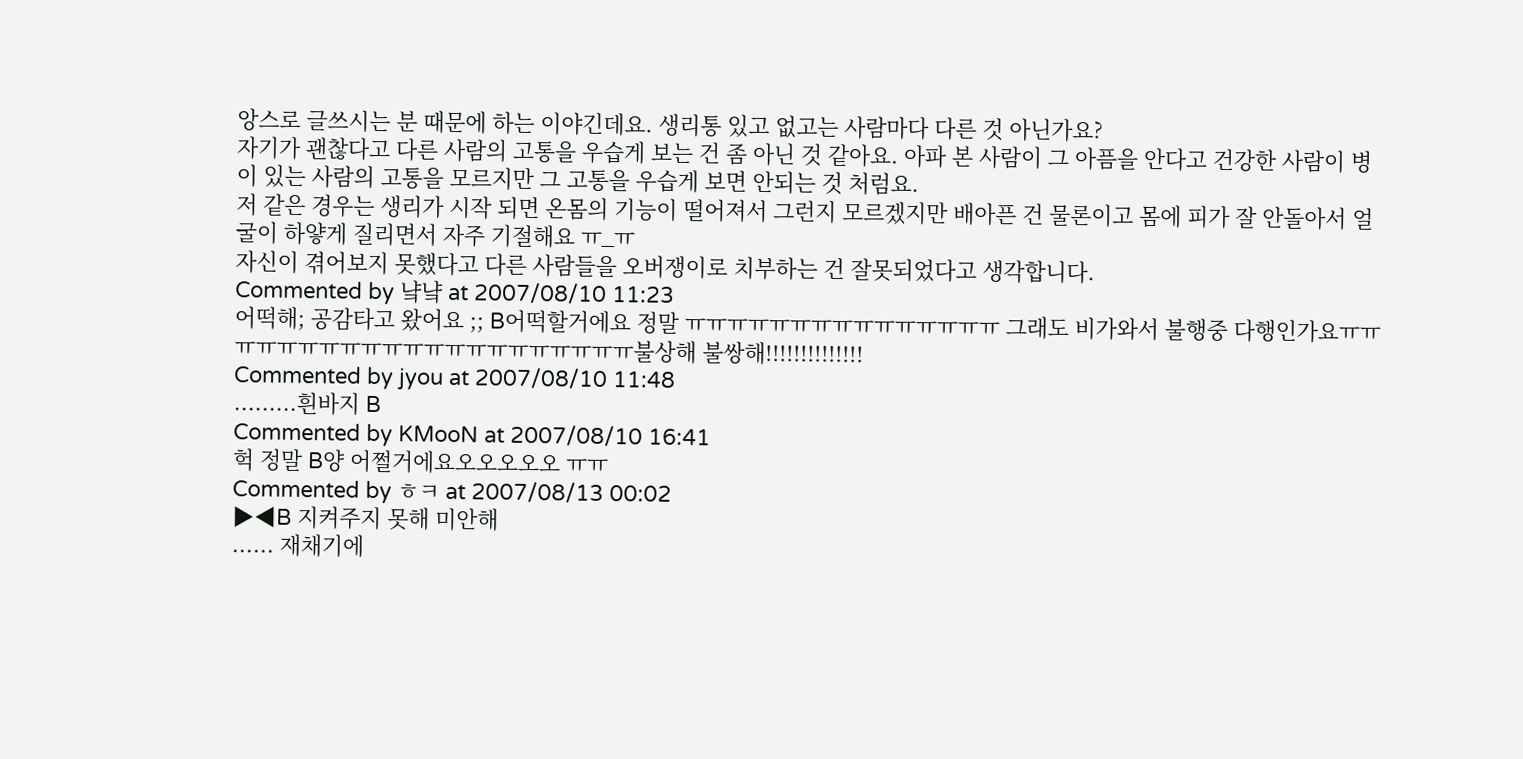앙스로 글쓰시는 분 때문에 하는 이야긴데요. 생리통 있고 없고는 사람마다 다른 것 아닌가요?
자기가 괜찮다고 다른 사람의 고통을 우습게 보는 건 좀 아닌 것 같아요. 아파 본 사람이 그 아픔을 안다고 건강한 사람이 병이 있는 사람의 고통을 모르지만 그 고통을 우습게 보면 안되는 것 처럼요.
저 같은 경우는 생리가 시작 되면 온몸의 기능이 떨어져서 그런지 모르겠지만 배아픈 건 물론이고 몸에 피가 잘 안돌아서 얼굴이 하얗게 질리면서 자주 기절해요 ㅠ_ㅠ
자신이 겪어보지 못했다고 다른 사람들을 오버쟁이로 치부하는 건 잘못되었다고 생각합니다.
Commented by 냨냨 at 2007/08/10 11:23
어떡해; 공감타고 왔어요 ;; B어떡할거에요 정말 ㅠㅠㅠㅠㅠㅠㅠㅠㅠㅠㅠㅠㅠㅠㅠ 그래도 비가와서 불행중 다행인가요ㅠㅠㅠㅠㅠㅠㅠㅠㅠㅠㅠㅠㅠㅠㅠㅠㅠㅠㅠㅠㅠ불상해 불쌍해!!!!!!!!!!!!!!
Commented by jyou at 2007/08/10 11:48
.........흰바지 B
Commented by KMooN at 2007/08/10 16:41
헉 정말 B양 어쩔거에요오오오오오 ㅠㅠ
Commented by ㅎㅋ at 2007/08/13 00:02
▶◀B 지켜주지 못해 미안해
...... 재채기에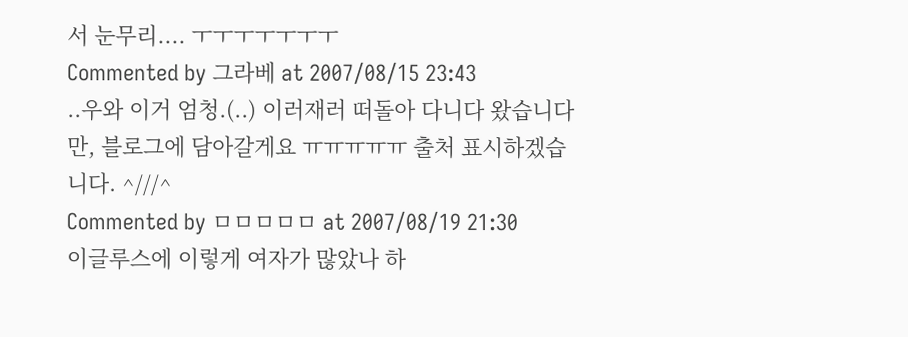서 눈무리.... ㅜㅜㅜㅜㅜㅜㅜ
Commented by 그라베 at 2007/08/15 23:43
..우와 이거 엄청.(..) 이러재러 떠돌아 다니다 왔습니다만, 블로그에 담아갈게요 ㅠㅠㅠㅠㅠ 출처 표시하겠습니다. ^///^
Commented by ㅁㅁㅁㅁㅁ at 2007/08/19 21:30
이글루스에 이렇게 여자가 많았나 하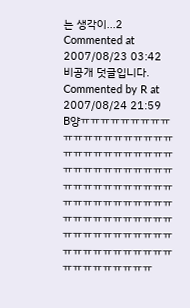는 생각이...2
Commented at 2007/08/23 03:42
비공개 덧글입니다.
Commented by R at 2007/08/24 21:59
B양ㅠㅠㅠㅠㅠㅠㅠㅠㅠㅠㅠㅠㅠㅠㅠㅠㅠㅠㅠㅠㅠㅠㅠㅠㅠㅠㅠㅠㅠㅠㅠㅠㅠㅠㅠㅠㅠㅠㅠㅠㅠㅠㅠㅠㅠㅠㅠㅠㅠㅠㅠㅠㅠㅠㅠㅠㅠㅠㅠㅠㅠㅠㅠㅠㅠㅠㅠㅠㅠㅠㅠㅠㅠㅠㅠㅠㅠㅠㅠㅠㅠㅠㅠㅠㅠㅠㅠㅠㅠㅠㅠㅠㅠㅠㅠㅠㅠㅠㅠㅠㅠㅠㅠㅠㅠㅠ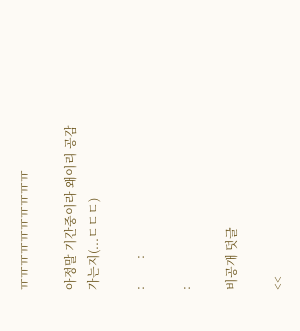ㅠㅠㅠㅠㅠㅠㅠㅠㅠㅠ

아정말 기간중이라 왜이리 공감가는지(...ㄷㄷㄷ)

:         :

:

비공개 덧글

<<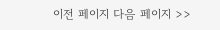이전 페이지 다음 페이지 >>